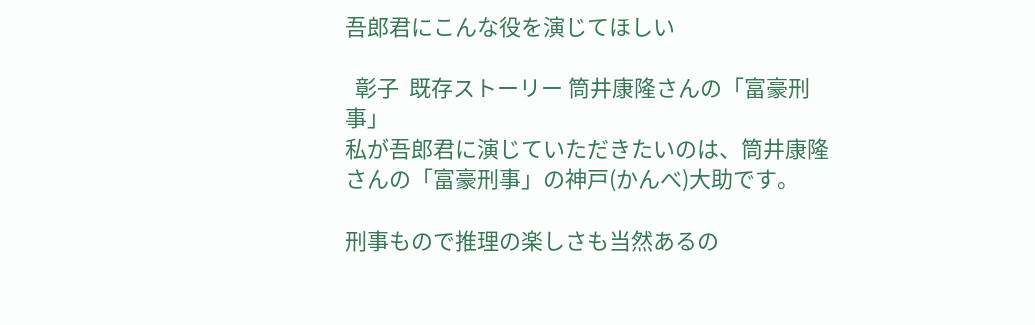吾郎君にこんな役を演じてほしい

  彰子  既存ストーリー 筒井康隆さんの「富豪刑事」
私が吾郎君に演じていただきたいのは、筒井康隆さんの「富豪刑事」の神戸(かんべ)大助です。

刑事もので推理の楽しさも当然あるの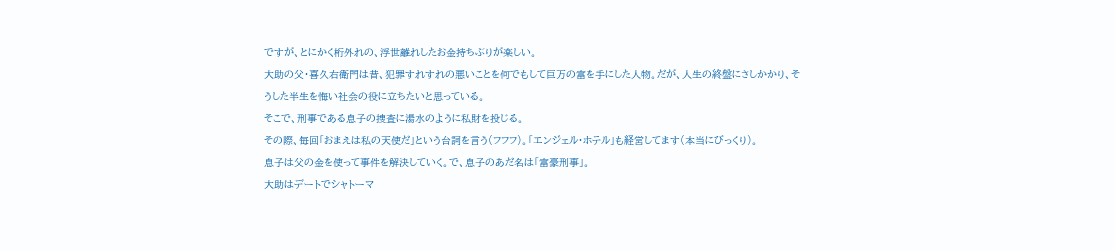ですが、とにかく桁外れの、浮世離れしたお金持ちぶりが楽しい。
大助の父・喜久右衛門は昔、犯罪すれすれの悪いことを何でもして巨万の富を手にした人物。だが、人生の終盤にさしかかり、そうした半生を悔い社会の役に立ちたいと思っている。
そこで、刑事である息子の捜査に湯水のように私財を投じる。
その際、毎回「おまえは私の天使だ」という台詞を言う(フフフ)。「エンジェル・ホテル」も経営してます(本当にびっくり)。
息子は父の金を使って事件を解決していく。で、息子のあだ名は「富豪刑事」。
大助はデートでシャトーマ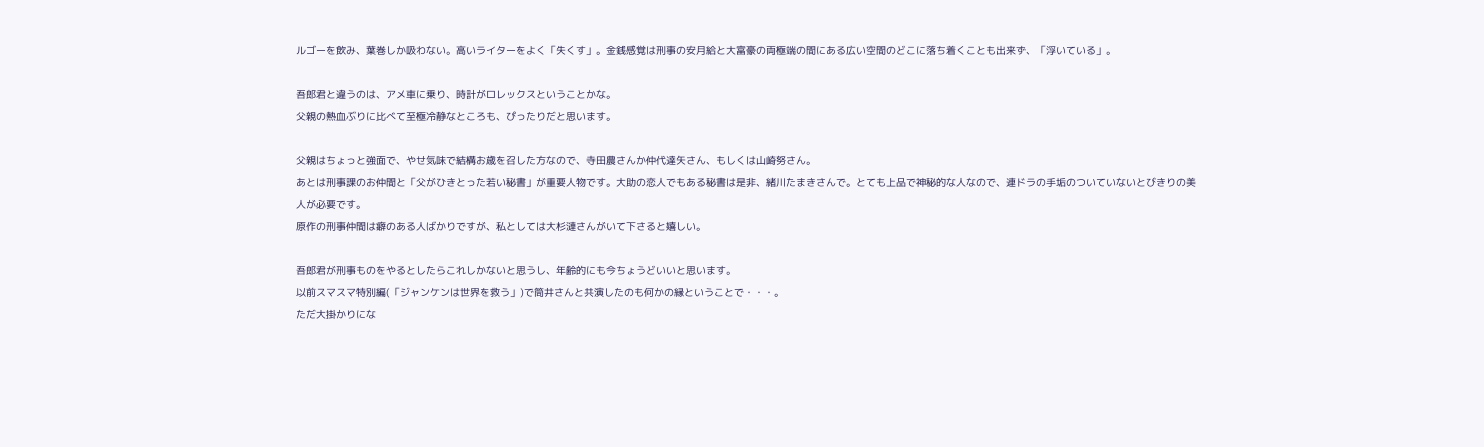ルゴーを飲み、葉巻しか吸わない。高いライターをよく「失くす」。金銭感覚は刑事の安月給と大富豪の両極端の間にある広い空間のどこに落ち着くことも出来ず、「浮いている」。

吾郎君と違うのは、アメ車に乗り、時計がロレックスということかな。
父親の熱血ぶりに比べて至極冷静なところも、ぴったりだと思います。

父親はちょっと強面で、やせ気味で結構お歳を召した方なので、寺田農さんか仲代達矢さん、もしくは山崎努さん。
あとは刑事課のお仲間と「父がひきとった若い秘書」が重要人物です。大助の恋人でもある秘書は是非、緒川たまきさんで。とても上品で神秘的な人なので、連ドラの手垢のついていないとびきりの美人が必要です。
原作の刑事仲間は癖のある人ばかりですが、私としては大杉漣さんがいて下さると嬉しい。

吾郎君が刑事ものをやるとしたらこれしかないと思うし、年齢的にも今ちょうどいいと思います。
以前スマスマ特別編(「ジャンケンは世界を救う」)で筒井さんと共演したのも何かの縁ということで・・・。
ただ大掛かりにな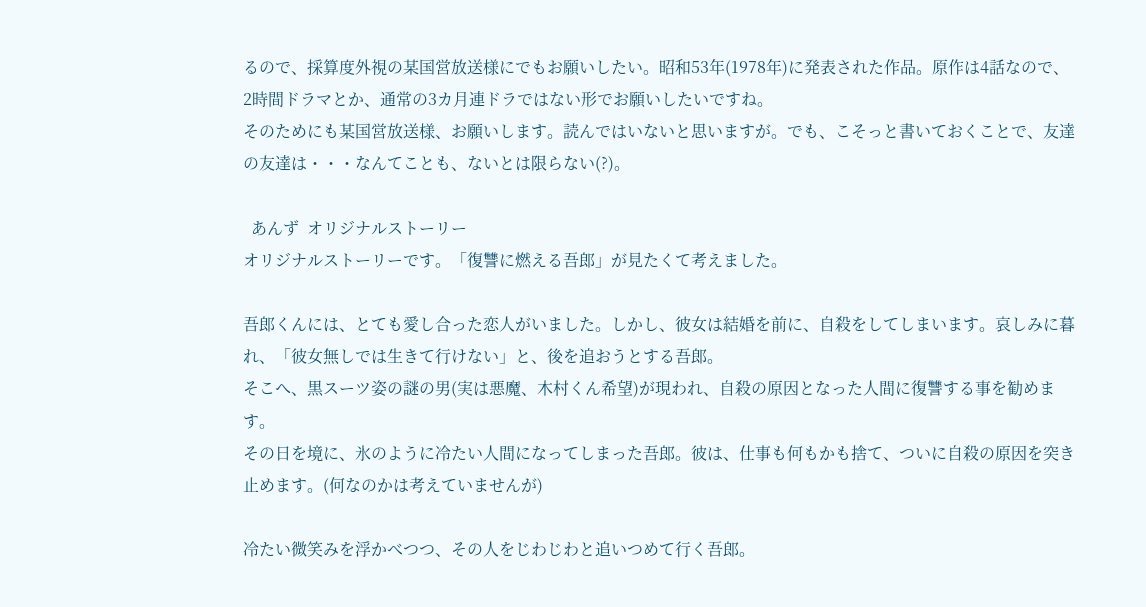るので、採算度外視の某国営放送様にでもお願いしたい。昭和53年(1978年)に発表された作品。原作は4話なので、2時間ドラマとか、通常の3カ月連ドラではない形でお願いしたいですね。
そのためにも某国営放送様、お願いします。読んではいないと思いますが。でも、こそっと書いておくことで、友達の友達は・・・なんてことも、ないとは限らない(?)。

  あんず  オリジナルストーリー
オリジナルストーリーです。「復讐に燃える吾郎」が見たくて考えました。

吾郎くんには、とても愛し合った恋人がいました。しかし、彼女は結婚を前に、自殺をしてしまいます。哀しみに暮れ、「彼女無しでは生きて行けない」と、後を追おうとする吾郎。
そこへ、黒スーツ姿の謎の男(実は悪魔、木村くん希望)が現われ、自殺の原因となった人間に復讐する事を勧めます。
その日を境に、氷のように冷たい人間になってしまった吾郎。彼は、仕事も何もかも捨て、ついに自殺の原因を突き止めます。(何なのかは考えていませんが)

冷たい微笑みを浮かべつつ、その人をじわじわと追いつめて行く吾郎。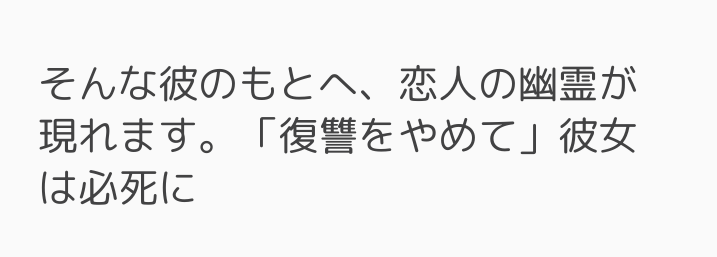そんな彼のもとへ、恋人の幽霊が現れます。「復讐をやめて」彼女は必死に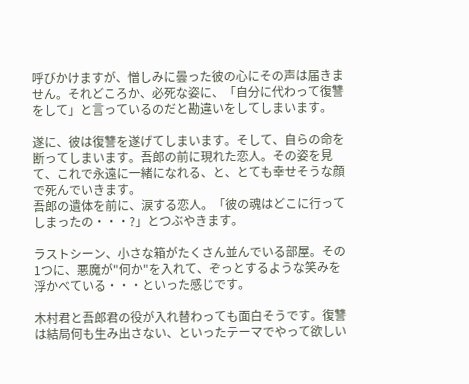呼びかけますが、憎しみに曇った彼の心にその声は届きません。それどころか、必死な姿に、「自分に代わって復讐をして」と言っているのだと勘違いをしてしまいます。

遂に、彼は復讐を遂げてしまいます。そして、自らの命を断ってしまいます。吾郎の前に現れた恋人。その姿を見て、これで永遠に一緒になれる、と、とても幸せそうな顔で死んでいきます。
吾郎の遺体を前に、涙する恋人。「彼の魂はどこに行ってしまったの・・・?」とつぶやきます。

ラストシーン、小さな箱がたくさん並んでいる部屋。その1つに、悪魔が"何か"を入れて、ぞっとするような笑みを浮かべている・・・といった感じです。

木村君と吾郎君の役が入れ替わっても面白そうです。復讐は結局何も生み出さない、といったテーマでやって欲しい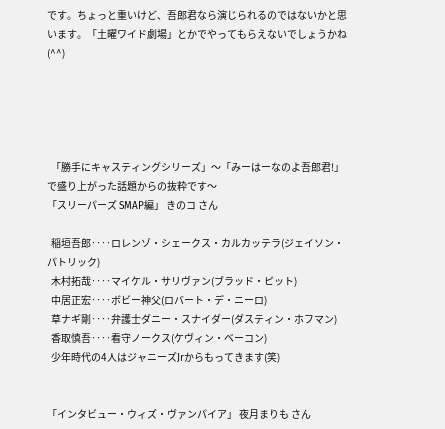です。ちょっと重いけど、吾郎君なら演じられるのではないかと思います。「土曜ワイド劇場」とかでやってもらえないでしょうかね(^^)





  「勝手にキャスティングシリーズ」〜「みーはーなのよ吾郎君!」で盛り上がった話題からの抜粋です〜
「スリーパーズ SMAP編」 きのコ さん

  稲垣吾郎‥‥ロレンゾ・シェークス・カルカッテラ(ジェイソン・パトリック)
  木村拓哉‥‥マイケル・サリヴァン(ブラッド・ピット)
  中居正宏‥‥ボビー神父(ロバート・デ・ニーロ)
  草ナギ剛‥‥弁護士ダニー・スナイダー(ダスティン・ホフマン)
  香取慎吾‥‥看守ノークス(ケヴィン・ベーコン)
  少年時代の4人はジャニーズJrからもってきます(笑)


「インタビュー・ウィズ・ヴァンパイア」 夜月まりも さん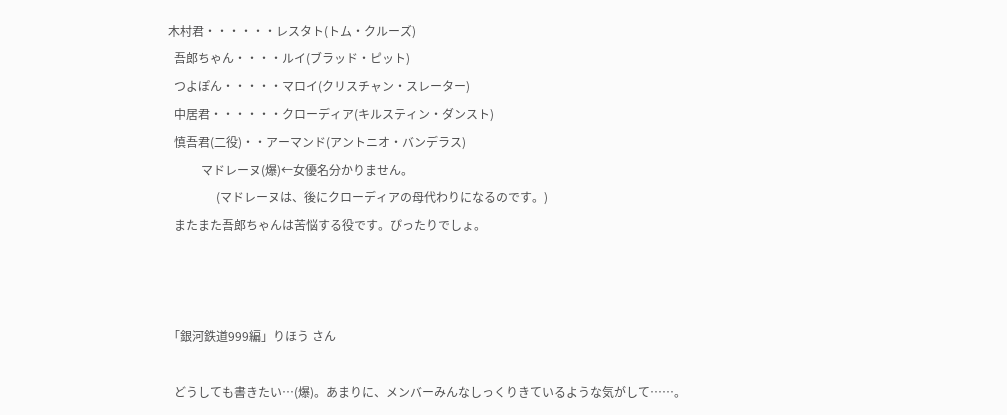木村君・・・・・・レスタト(トム・クルーズ)
  吾郎ちゃん・・・・ルイ(ブラッド・ピット)
  つよぽん・・・・・マロイ(クリスチャン・スレーター)
  中居君・・・・・・クローディア(キルスティン・ダンスト)
  慎吾君(二役)・・アーマンド(アントニオ・バンデラス)
           マドレーヌ(爆)←女優名分かりません。
                (マドレーヌは、後にクローディアの母代わりになるのです。)
  またまた吾郎ちゃんは苦悩する役です。ぴったりでしょ。



「銀河鉄道999編」りほう さん

  どうしても書きたい…(爆)。あまりに、メンバーみんなしっくりきているような気がして……。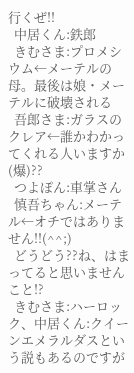行くぜ!!
  中居くん:鉄郎
  きむさま:プロメシウム←メーテルの母。最後は娘・メーテルに破壊される
  吾郎さま:ガラスのクレア←誰かわかってくれる人いますか(爆)??
  つよぽん:車掌さん
  慎吾ちゃん:メーテル←オチではありません!!(^^;)
  どうどう??ね、はまってると思いませんこと!?
  きむさま:ハーロック、中居くん:クイーンエメラルダスという説もあるのですが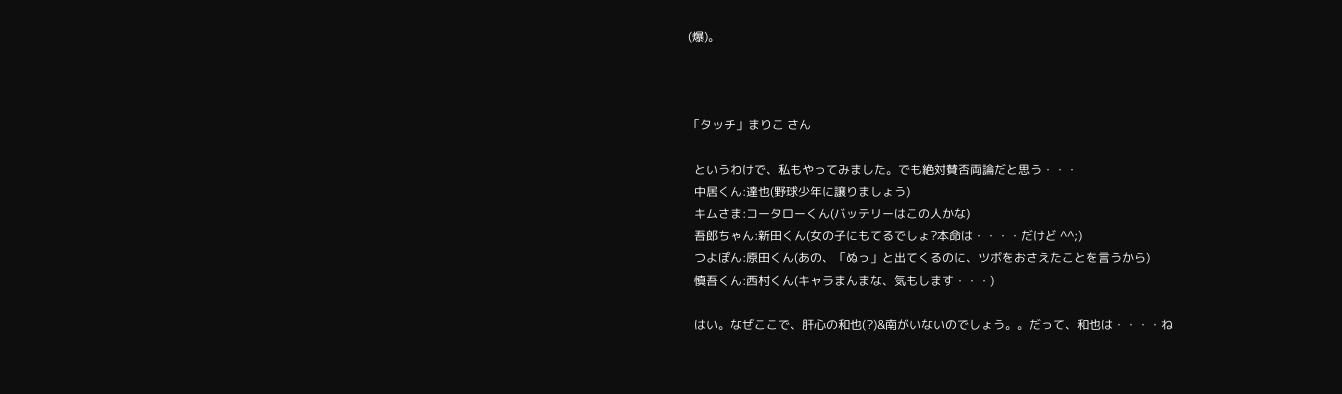(爆)。



「タッチ」まりこ さん

  というわけで、私もやってみました。でも絶対賛否両論だと思う・・・
  中居くん:達也(野球少年に譲りましょう)
  キムさま:コータローくん(バッテリーはこの人かな)
  吾郎ちゃん:新田くん(女の子にもてるでしょ?本命は・・・・だけど ^^;)
  つよぽん:原田くん(あの、「ぬっ」と出てくるのに、ツボをおさえたことを言うから)
  慎吾くん:西村くん(キャラまんまな、気もします・・・)

  はい。なぜここで、肝心の和也(?)&南がいないのでしょう。。だって、和也は・・・・ね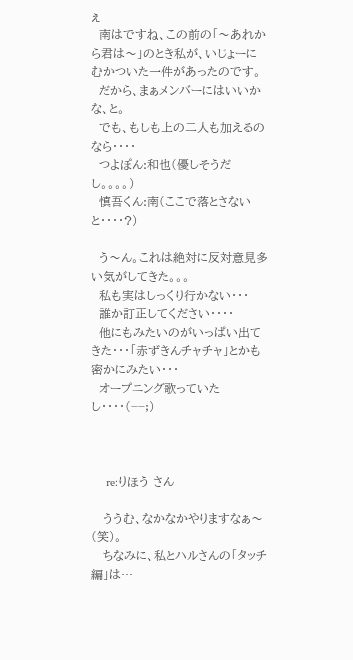ぇ
  南はですね、この前の「〜あれから君は〜」のとき私が、いじょーにむかついた一件があったのです。
  だから、まぁメンバーにはいいかな、と。
  でも、もしも上の二人も加えるのなら・・・・
  つよぽん:和也(優しそうだし。。。。)
  慎吾くん:南(ここで落とさないと・・・・?)

  う〜ん。これは絶対に反対意見多い気がしてきた。。。
  私も実はしっくり行かない・・・
  誰か訂正してください・・・・
  他にもみたいのがいっぱい出てきた・・・「赤ずきんチャチャ」とかも密かにみたい・・・
  オープニング歌っていたし・・・・(−−;)



     re:りほう さん

   ううむ、なかなかやりますなぁ〜(笑)。
   ちなみに、私とハルさんの「タッチ編」は…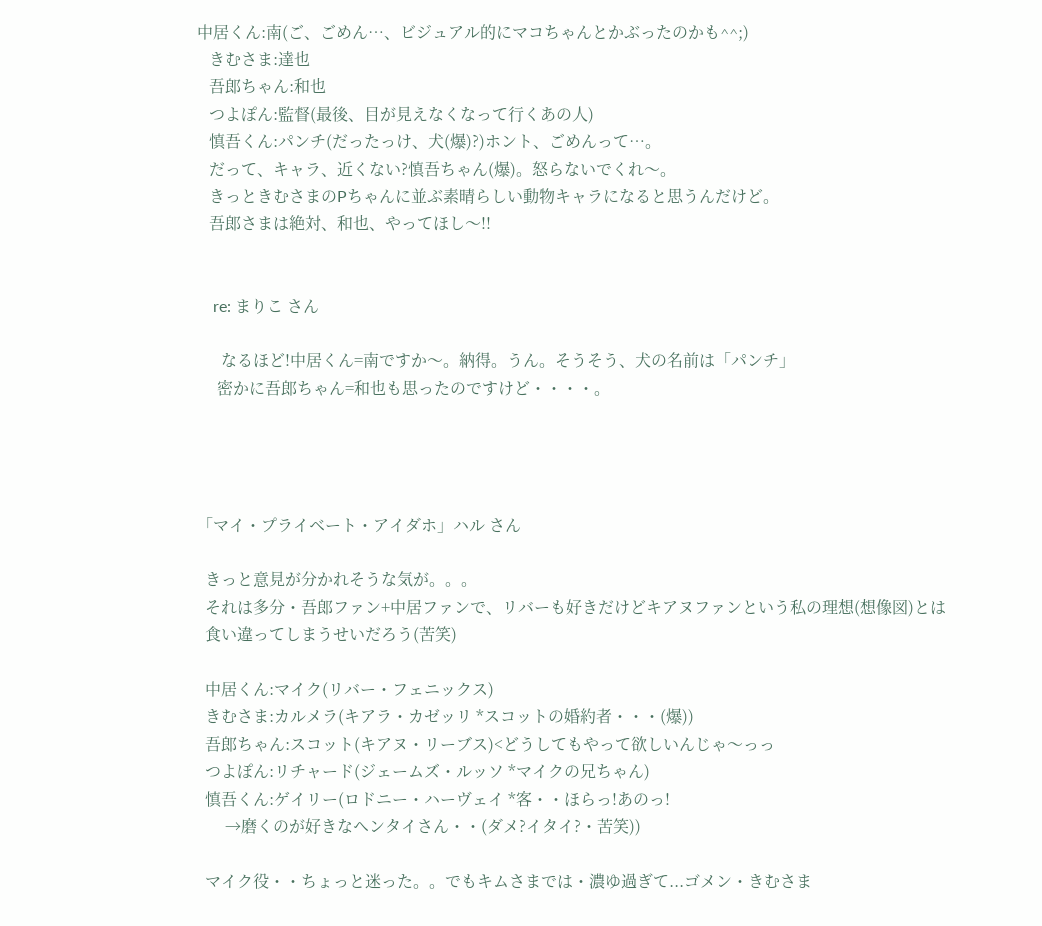中居くん:南(ご、ごめん…、ビジュアル的にマコちゃんとかぶったのかも^^;)
   きむさま:達也
   吾郎ちゃん:和也
   つよぽん:監督(最後、目が見えなくなって行くあの人)
   慎吾くん:パンチ(だったっけ、犬(爆)?)ホント、ごめんって…。
   だって、キャラ、近くない?慎吾ちゃん(爆)。怒らないでくれ〜。
   きっときむさまのPちゃんに並ぶ素晴らしい動物キャラになると思うんだけど。
   吾郎さまは絶対、和也、やってほし〜!!


    re: まりこ さん

      なるほど!中居くん=南ですか〜。納得。うん。そうそう、犬の名前は「パンチ」
     密かに吾郎ちゃん=和也も思ったのですけど・・・・。




「マイ・プライベート・アイダホ」ハル さん

  きっと意見が分かれそうな気が。。。
  それは多分・吾郎ファン+中居ファンで、リバーも好きだけどキアヌファンという私の理想(想像図)とは
  食い違ってしまうせいだろう(苦笑)

  中居くん:マイク(リバー・フェニックス)
  きむさま:カルメラ(キアラ・カゼッリ *スコットの婚約者・・・(爆))
  吾郎ちゃん:スコット(キアヌ・リーブス)<どうしてもやって欲しいんじゃ〜っっ
  つよぽん:リチャード(ジェームズ・ルッソ *マイクの兄ちゃん)
  慎吾くん:ゲイリー(ロドニー・ハーヴェイ *客・・ほらっ!あのっ!
       →磨くのが好きなヘンタイさん・・(ダメ?イタイ?・苦笑))

  マイク役・・ちょっと迷った。。でもキムさまでは・濃ゆ過ぎて...ゴメン・きむさま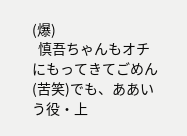(爆)
  慎吾ちゃんもオチにもってきてごめん(苦笑)でも、ああいう役・上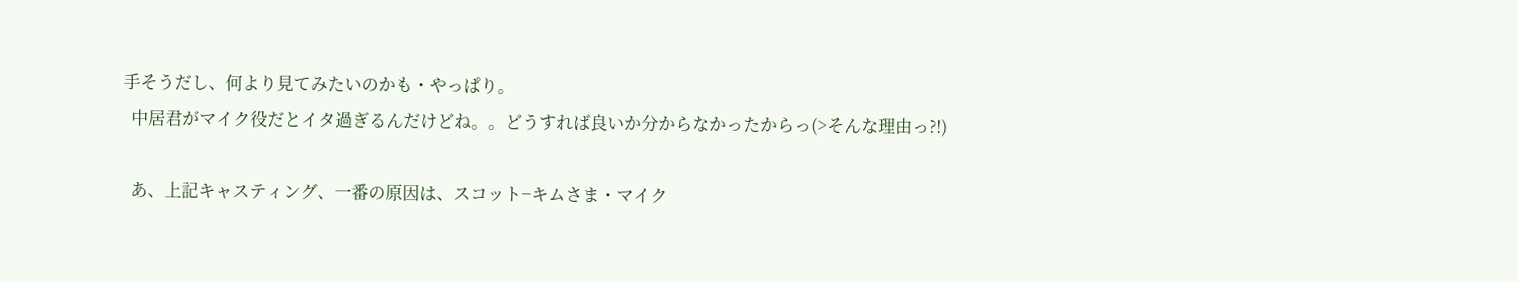手そうだし、何より見てみたいのかも・やっぱり。
  中居君がマイク役だとイタ過ぎるんだけどね。。どうすれば良いか分からなかったからっ(>そんな理由っ?!)

  あ、上記キャスティング、一番の原因は、スコット−キムさま・マイク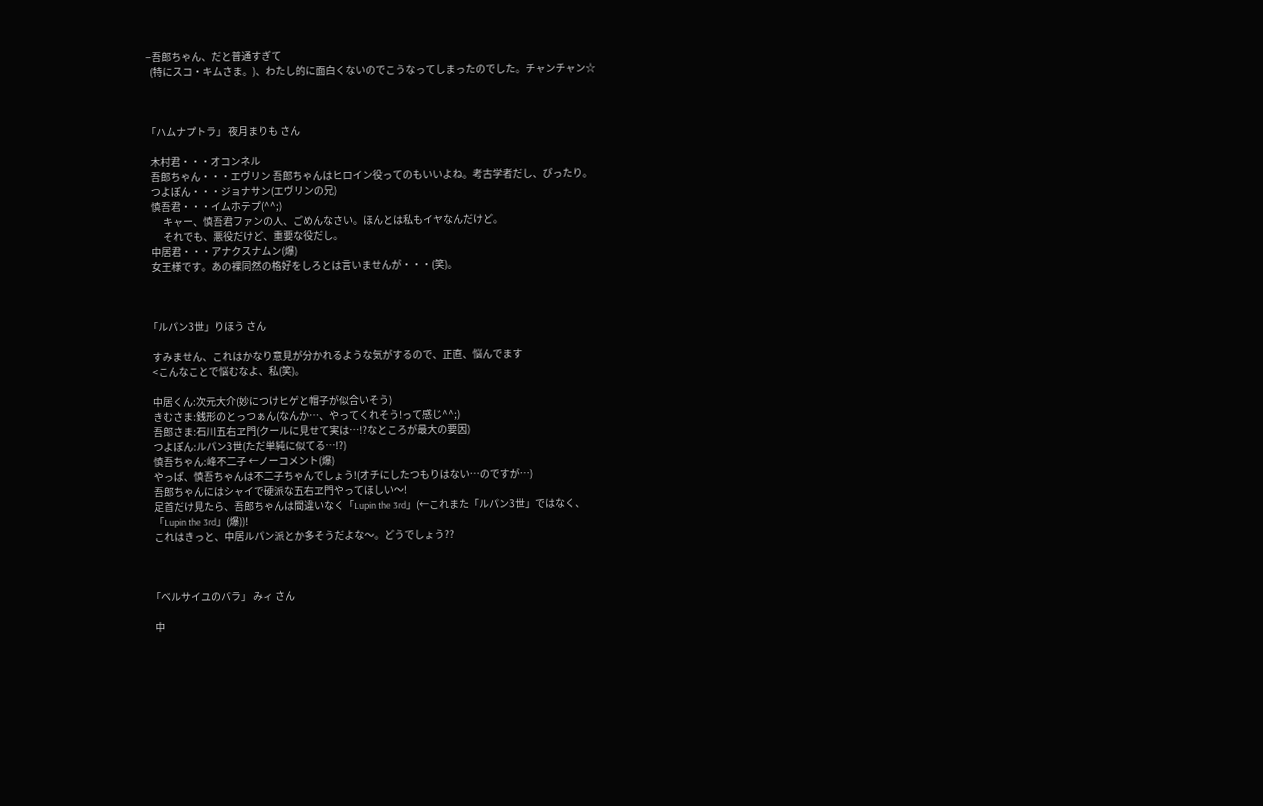−吾郎ちゃん、だと普通すぎて
  (特にスコ・キムさま。)、わたし的に面白くないのでこうなってしまったのでした。チャンチャン☆



「ハムナプトラ」 夜月まりも さん

  木村君・・・オコンネル
  吾郎ちゃん・・・エヴリン 吾郎ちゃんはヒロイン役ってのもいいよね。考古学者だし、ぴったり。
  つよぽん・・・ジョナサン(エヴリンの兄)
  慎吾君・・・イムホテプ(^^;)
        キャー、慎吾君ファンの人、ごめんなさい。ほんとは私もイヤなんだけど。
        それでも、悪役だけど、重要な役だし。
  中居君・・・アナクスナムン(爆)
  女王様です。あの裸同然の格好をしろとは言いませんが・・・(笑)。



「ルパン3世」りほう さん

  すみません、これはかなり意見が分かれるような気がするので、正直、悩んでます
  <こんなことで悩むなよ、私(笑)。

  中居くん:次元大介(妙につけヒゲと帽子が似合いそう)
  きむさま:銭形のとっつぁん(なんか…、やってくれそう!って感じ^^;)
  吾郎さま:石川五右ヱ門(クールに見せて実は…!?なところが最大の要因)
  つよぽん:ルパン3世(ただ単純に似てる…!?)
  慎吾ちゃん:峰不二子 ←ノーコメント(爆)
  やっぱ、慎吾ちゃんは不二子ちゃんでしょう!(オチにしたつもりはない…のですが…)
  吾郎ちゃんにはシャイで硬派な五右ヱ門やってほしい〜!
  足首だけ見たら、吾郎ちゃんは間違いなく「Lupin the 3rd」(←これまた「ルパン3世」ではなく、
  「Lupin the 3rd」(爆))!
  これはきっと、中居ルパン派とか多そうだよな〜。どうでしょう??



「ベルサイユのバラ」 みィ さん

  中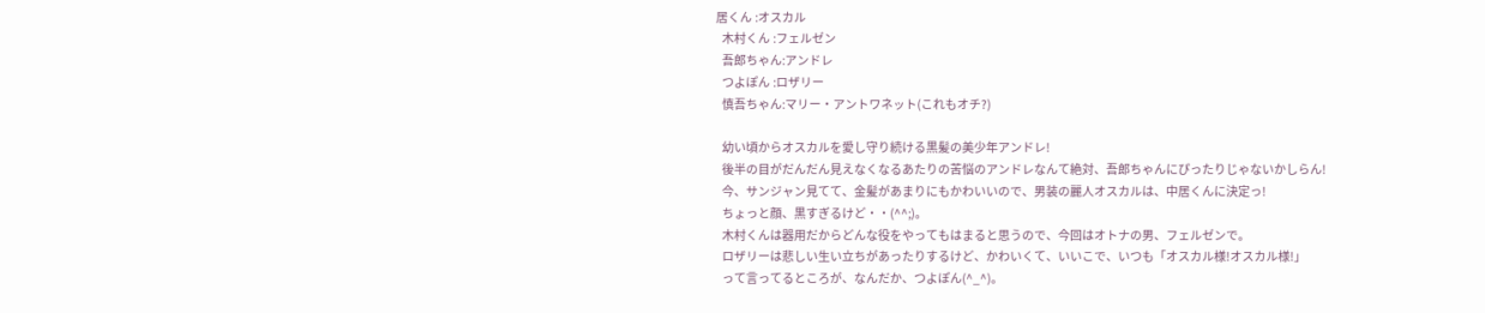居くん :オスカル
  木村くん :フェルゼン
  吾郎ちゃん:アンドレ
  つよぽん :ロザリー
  慎吾ちゃん:マリー・アントワネット(これもオチ?)

  幼い頃からオスカルを愛し守り続ける黒髪の美少年アンドレ!
  後半の目がだんだん見えなくなるあたりの苦悩のアンドレなんて絶対、吾郎ちゃんにぴったりじゃないかしらん!
  今、サンジャン見てて、金髪があまりにもかわいいので、男装の麗人オスカルは、中居くんに決定っ!
  ちょっと顔、黒すぎるけど・・(^^;)。
  木村くんは器用だからどんな役をやってもはまると思うので、今回はオトナの男、フェルゼンで。
  ロザリーは悲しい生い立ちがあったりするけど、かわいくて、いいこで、いつも「オスカル様!オスカル様!」
  って言ってるところが、なんだか、つよぽん(^_^)。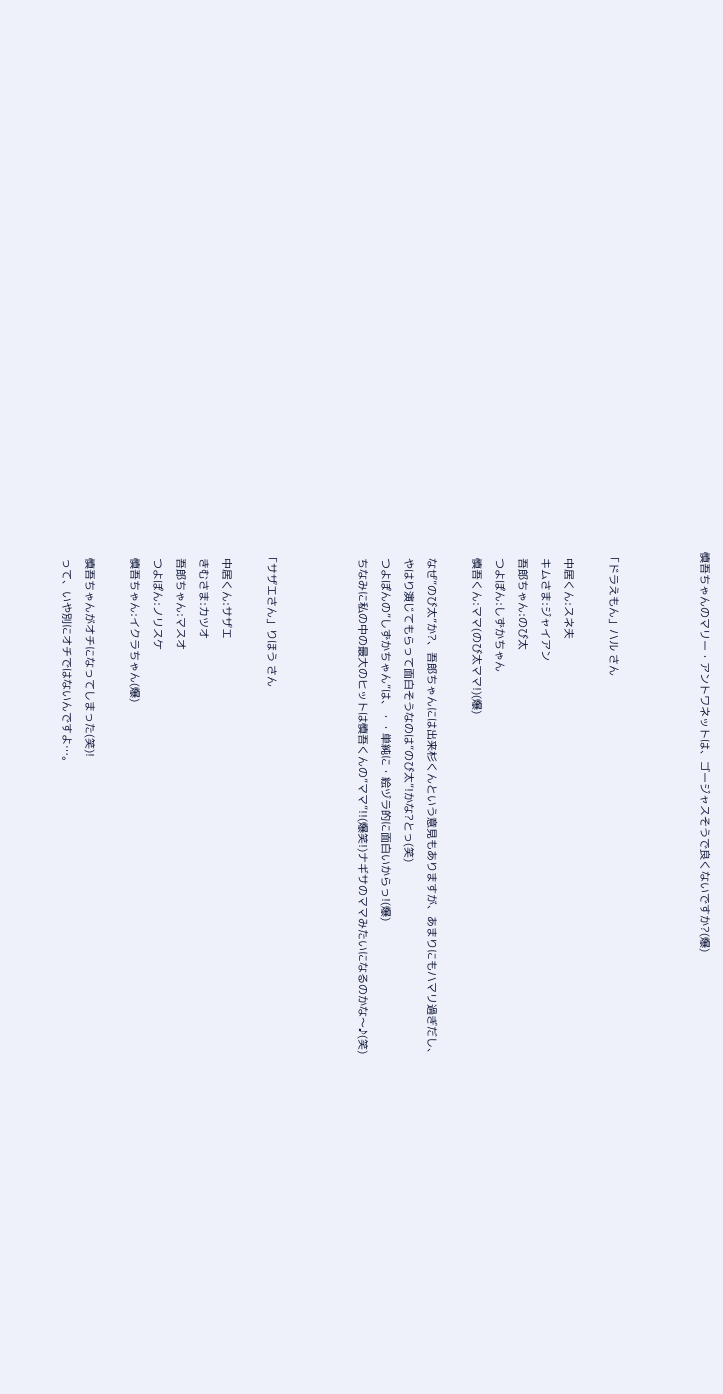慎吾ちゃんのマリー・アントワネットは、ゴージャスそうで良くないですか?(爆)



「ドラえもん」ハル さん

  中居くん:スネ夫
  キムさま:ジャイアン
  吾郎ちゃん:のび太
  つよぽん:しずかちゃん
  慎吾くん:ママ(のび太ママ!)(爆)

  なぜ”のび太”か?、吾郎ちゃんには出来杉くんという意見もありますが、あまりにもハマリ過ぎだし、
  やはり演じてもらって面白そうなのは”のび太”!かな?とっ(笑)
  つよぽんの”しずかちゃん”は、・・単純に・絵ヅラ的に面白いからっ!(爆)
  ちなみに私の中の最大のヒットは慎吾くんの”ママ”!!(爆笑!)ナギサのママみたいになるのかな〜♪(笑)



「サザエさん」りほう さん

  中居くん:サザエ
  きむさま:カツオ
  吾郎ちゃん:マスオ
  つよぽん:ノリスケ
  慎吾ちゃん:イクラちゃん(爆)

  慎吾ちゃんがオチになってしまった(笑)!
  って、いや別にオチではないんですよ…。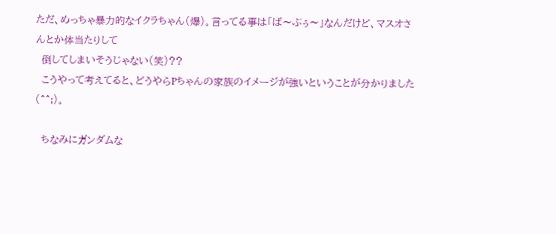ただ、めっちゃ暴力的なイクラちゃん(爆)。言ってる事は「ば〜ぶぅ〜」なんだけど、マスオさんとか体当たりして
  倒してしまいそうじゃない(笑)??
  こうやって考えてると、どうやらPちゃんの家族のイメージが強いということが分かりました(^^;)。

  ちなみにガンダムな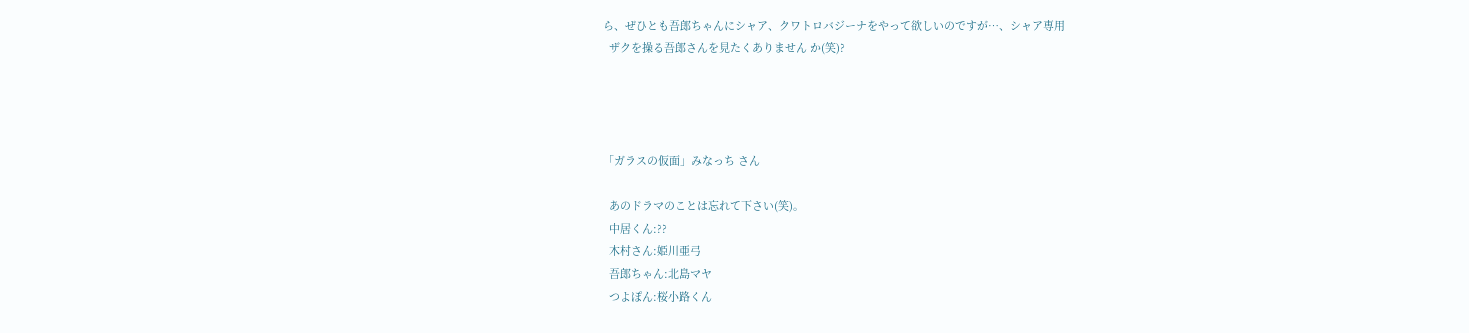ら、ぜひとも吾郎ちゃんにシャア、クワトロバジーナをやって欲しいのですが…、シャア専用
  ザクを操る吾郎さんを見たくありません か(笑)?




「ガラスの仮面」みなっち さん

  あのドラマのことは忘れて下さい(笑)。
  中居くん:??
  木村さん:姫川亜弓
  吾郎ちゃん:北島マヤ
  つよぽん:桜小路くん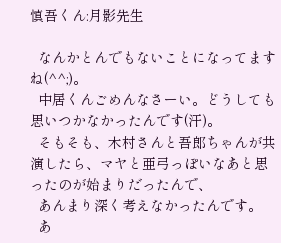慎吾くん:月影先生

  なんかとんでもないことになってますね(^^;)。
  中居くんごめんなさーい。どうしても思いつかなかったんです(汗)。
  そもそも、木村さんと吾郎ちゃんが共演したら、マヤと亜弓っぽいなあと思ったのが始まりだったんで、
  あんまり深く考えなかったんです。
  あ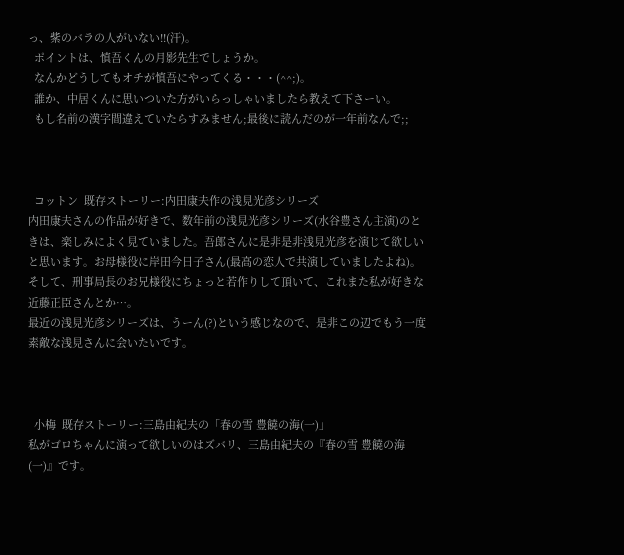っ、紫のバラの人がいない!!(汗)。
  ポイントは、慎吾くんの月影先生でしょうか。
  なんかどうしてもオチが慎吾にやってくる・・・(^^;)。
  誰か、中居くんに思いついた方がいらっしゃいましたら教えて下さーい。
  もし名前の漢字間違えていたらすみません;最後に読んだのが一年前なんで;;



  コットン  既存ストーリー:内田康夫作の浅見光彦シリーズ
内田康夫さんの作品が好きで、数年前の浅見光彦シリーズ(水谷豊さん主演)のときは、楽しみによく見ていました。吾郎さんに是非是非浅見光彦を演じて欲しいと思います。お母様役に岸田今日子さん(最高の恋人で共演していましたよね)。
そして、刑事局長のお兄様役にちょっと若作りして頂いて、これまた私が好きな近藤正臣さんとか…。
最近の浅見光彦シリーズは、うーん(?)という感じなので、是非この辺でもう一度素敵な浅見さんに会いたいです。



  小梅  既存ストーリー:三島由紀夫の「春の雪 豊饒の海(一)」
私がゴロちゃんに演って欲しいのはズバリ、三島由紀夫の『春の雪 豊饒の海(一)』です。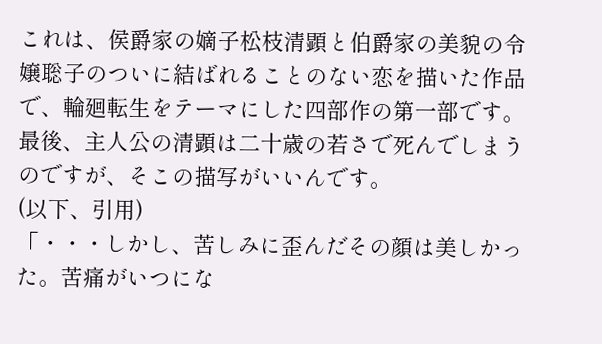これは、侯爵家の嫡子松枝清顕と伯爵家の美貌の令嬢聡子のついに結ばれることのない恋を描いた作品で、輪廻転生をテーマにした四部作の第一部です。
最後、主人公の清顕は二十歳の若さで死んでしまうのですが、そこの描写がいいんです。
(以下、引用)
「・・・しかし、苦しみに歪んだその顔は美しかった。苦痛がいつにな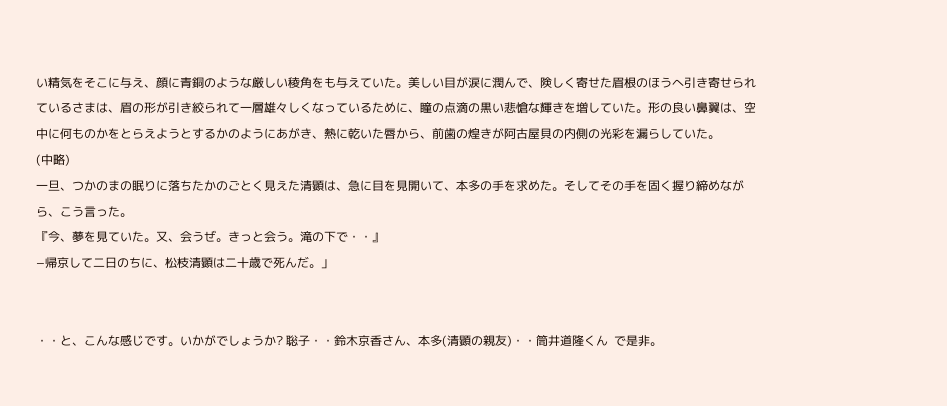い精気をそこに与え、顔に青銅のような厳しい稜角をも与えていた。美しい目が涙に潤んで、険しく寄せた眉根のほうへ引き寄せられているさまは、眉の形が引き絞られて一層雄々しくなっているために、瞳の点滴の黒い悲愴な輝きを増していた。形の良い鼻翼は、空中に何ものかをとらえようとするかのようにあがき、熱に乾いた唇から、前歯の煌きが阿古屋貝の内側の光彩を漏らしていた。
(中略)
一旦、つかのまの眠りに落ちたかのごとく見えた清顕は、急に目を見開いて、本多の手を求めた。そしてその手を固く握り締めながら、こう言った。
『今、夢を見ていた。又、会うぜ。きっと会う。滝の下で・・』
−帰京して二日のちに、松枝清顕は二十歳で死んだ。」


・・と、こんな感じです。いかがでしょうか? 聡子・・鈴木京香さん、本多(清顕の親友)・・筒井道隆くん  で是非。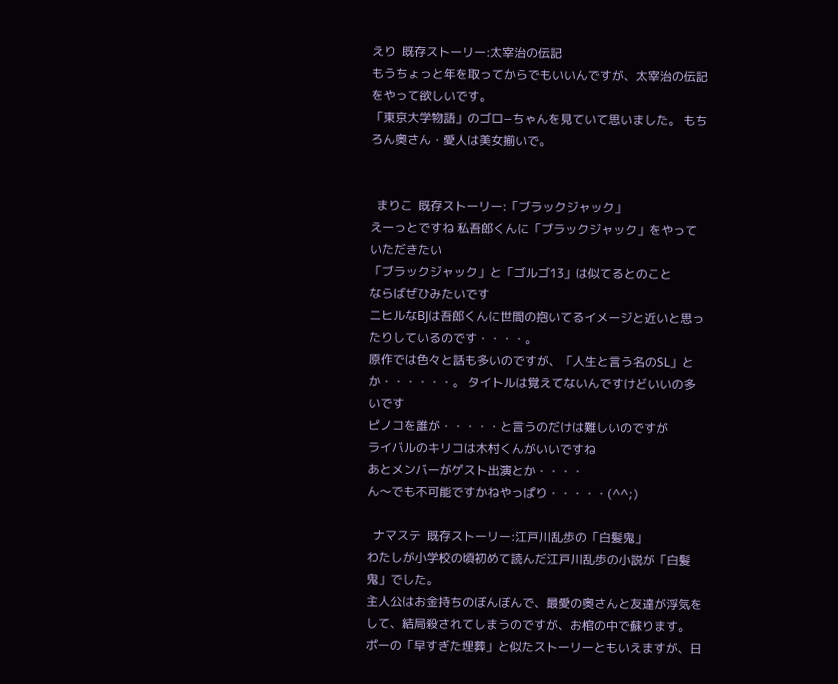えり  既存ストーリー:太宰治の伝記
もうちょっと年を取ってからでもいいんですが、太宰治の伝記をやって欲しいです。
「東京大学物語」のゴロ−ちゃんを見ていて思いました。 もちろん奥さん・愛人は美女揃いで。


  まりこ  既存ストーリー:「ブラックジャック」
えーっとですね 私吾郎くんに「ブラックジャック」をやっていただきたい
「ブラックジャック」と「ゴルゴ13」は似てるとのこと
ならばぜひみたいです
ニヒルなBJは吾郎くんに世間の抱いてるイメージと近いと思ったりしているのです・・・・。
原作では色々と話も多いのですが、「人生と言う名のSL」とか・・・・・・。 タイトルは覚えてないんですけどいいの多いです
ピノコを誰が・・・・・と言うのだけは難しいのですが
ライバルのキリコは木村くんがいいですね
あとメンバーがゲスト出演とか・・・・
ん〜でも不可能ですかねやっぱり・・・・・(^^;)

  ナマステ  既存ストーリー:江戸川乱歩の「白髪鬼」
わたしが小学校の頃初めて読んだ江戸川乱歩の小説が「白髪鬼」でした。
主人公はお金持ちのぼんぼんで、最愛の奥さんと友達が浮気をして、結局殺されてしまうのですが、お棺の中で蘇ります。
ポーの「早すぎた埋葬」と似たストーリーともいえますが、日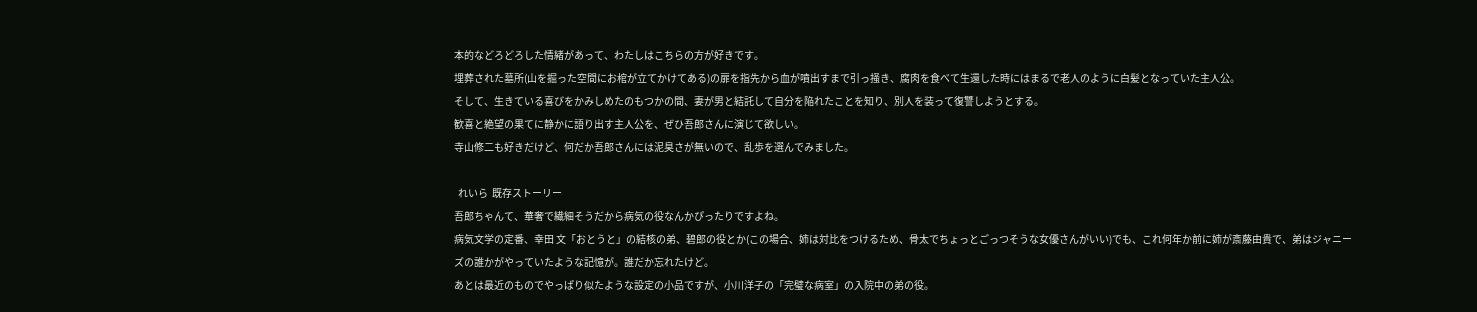本的などろどろした情緒があって、わたしはこちらの方が好きです。
埋葬された墓所(山を掘った空間にお棺が立てかけてある)の扉を指先から血が噴出すまで引っ掻き、腐肉を食べて生還した時にはまるで老人のように白髪となっていた主人公。
そして、生きている喜びをかみしめたのもつかの間、妻が男と結託して自分を陥れたことを知り、別人を装って復讐しようとする。
歓喜と絶望の果てに静かに語り出す主人公を、ぜひ吾郎さんに演じて欲しい。
寺山修二も好きだけど、何だか吾郎さんには泥臭さが無いので、乱歩を選んでみました。

  れいら  既存ストーリー
吾郎ちゃんて、華奢で繊細そうだから病気の役なんかぴったりですよね。
病気文学の定番、幸田 文「おとうと」の結核の弟、碧郎の役とか(この場合、姉は対比をつけるため、骨太でちょっとごっつそうな女優さんがいい)でも、これ何年か前に姉が斎藤由貴で、弟はジャニーズの誰かがやっていたような記憶が。誰だか忘れたけど。
あとは最近のものでやっぱり似たような設定の小品ですが、小川洋子の「完璧な病室」の入院中の弟の役。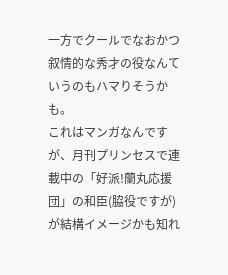一方でクールでなおかつ叙情的な秀才の役なんていうのもハマりそうかも。
これはマンガなんですが、月刊プリンセスで連載中の「好派!蘭丸応援団」の和臣(脇役ですが)が結構イメージかも知れ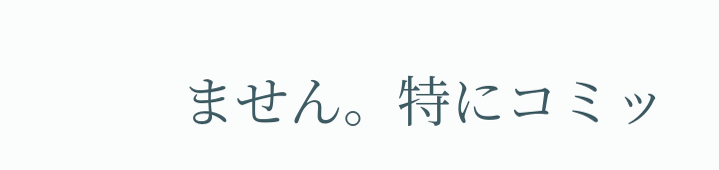ません。特にコミッ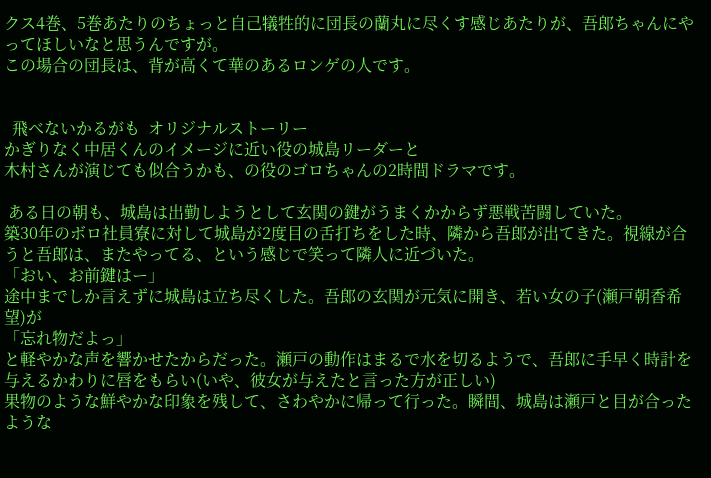クス4巻、5巻あたりのちょっと自己犠牲的に団長の蘭丸に尽くす感じあたりが、吾郎ちゃんにやってほしいなと思うんですが。
この場合の団長は、背が高くて華のあるロンゲの人です。


  飛べないかるがも  オリジナルストーリー
かぎりなく中居くんのイメージに近い役の城島リーダーと
木村さんが演じても似合うかも、の役のゴロちゃんの2時間ドラマです。

 ある日の朝も、城島は出勤しようとして玄関の鍵がうまくかからず悪戦苦闘していた。
築30年のボロ社員寮に対して城島が2度目の舌打ちをした時、隣から吾郎が出てきた。視線が合うと吾郎は、またやってる、という感じで笑って隣人に近づいた。
「おい、お前鍵はー」
途中までしか言えずに城島は立ち尽くした。吾郎の玄関が元気に開き、若い女の子(瀬戸朝香希望)が
「忘れ物だよっ」
と軽やかな声を響かせたからだった。瀬戸の動作はまるで水を切るようで、吾郎に手早く時計を与えるかわりに唇をもらい(いや、彼女が与えたと言った方が正しい)
果物のような鮮やかな印象を残して、さわやかに帰って行った。瞬間、城島は瀬戸と目が合ったような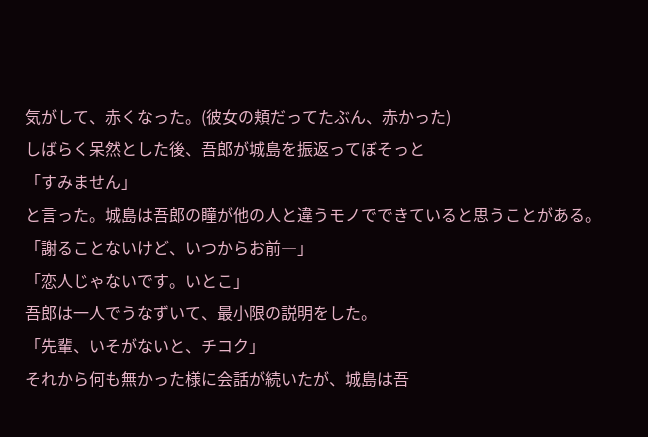気がして、赤くなった。(彼女の頬だってたぶん、赤かった)
しばらく呆然とした後、吾郎が城島を振返ってぼそっと
「すみません」
と言った。城島は吾郎の瞳が他の人と違うモノでできていると思うことがある。
「謝ることないけど、いつからお前―」
「恋人じゃないです。いとこ」
吾郎は一人でうなずいて、最小限の説明をした。
「先輩、いそがないと、チコク」
それから何も無かった様に会話が続いたが、城島は吾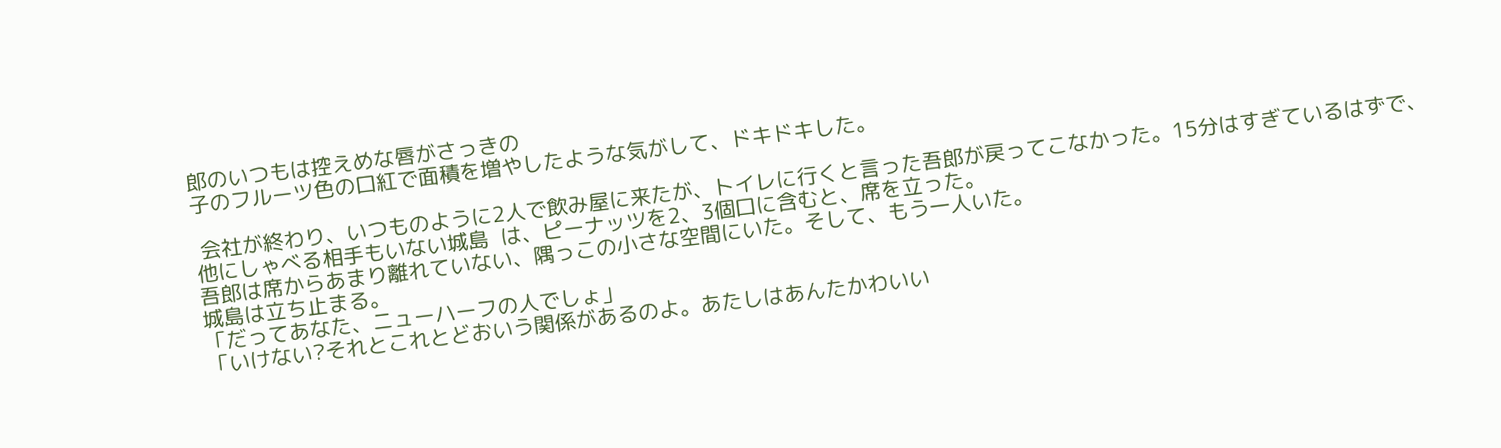郎のいつもは控えめな唇がさっきの
子のフルーツ色の口紅で面積を増やしたような気がして、ドキドキした。

 会社が終わり、いつものように2人で飲み屋に来たが、トイレに行くと言った吾郎が戻ってこなかった。15分はすぎているはずで、他にしゃべる相手もいない城島  は、ピーナッツを2、3個口に含むと、席を立った。
吾郎は席からあまり離れていない、隅っこの小さな空間にいた。そして、もう一人いた。
城島は立ち止まる。
「だってあなた、ニューハーフの人でしょ」
「いけない?それとこれとどおいう関係があるのよ。あたしはあんたかわいい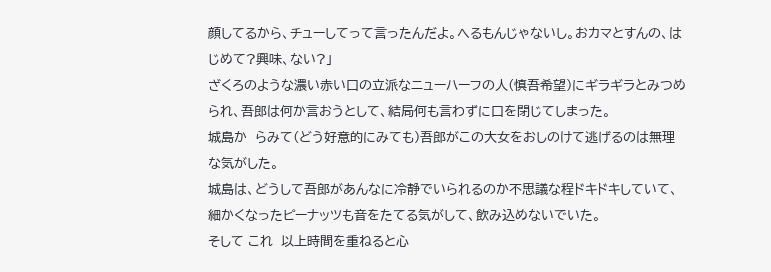顔してるから、チューしてって言ったんだよ。へるもんじゃないし。おカマとすんの、は
じめて?興味、ない?」
ざくろのような濃い赤い口の立派なニューハーフの人(慎吾希望)にギラギラとみつめられ、吾郎は何か言おうとして、結局何も言わずに口を閉じてしまった。
城島か  らみて(どう好意的にみても)吾郎がこの大女をおしのけて逃げるのは無理な気がした。
城島は、どうして吾郎があんなに冷静でいられるのか不思議な程ドキドキしていて、細かくなったピーナッツも音をたてる気がして、飲み込めないでいた。
そして これ  以上時間を重ねると心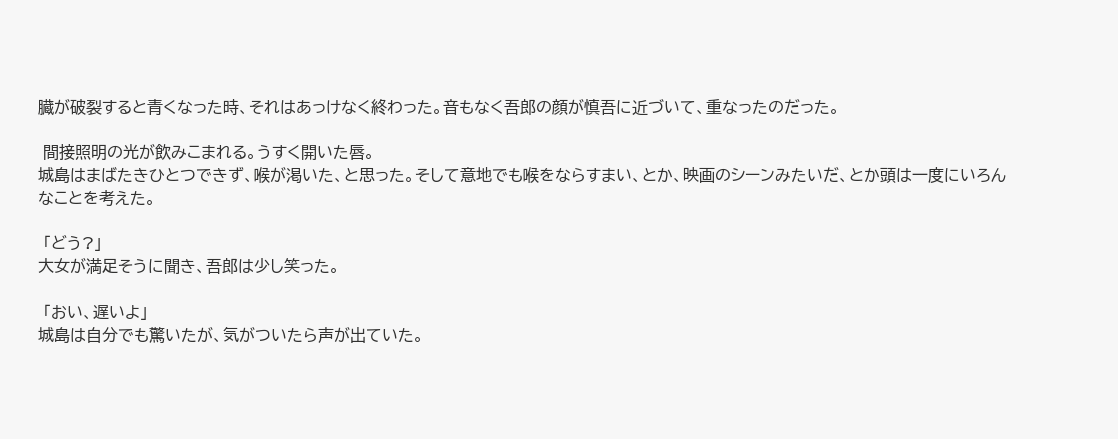臓が破裂すると青くなった時、それはあっけなく終わった。音もなく吾郎の顔が慎吾に近づいて、重なったのだった。

 間接照明の光が飲みこまれる。うすく開いた唇。
城島はまばたきひとつできず、喉が渇いた、と思った。そして意地でも喉をならすまい、とか、映画のシーンみたいだ、とか頭は一度にいろんなことを考えた。

 「どう?」
大女が満足そうに聞き、吾郎は少し笑った。

 「おい、遅いよ」
城島は自分でも驚いたが、気がついたら声が出ていた。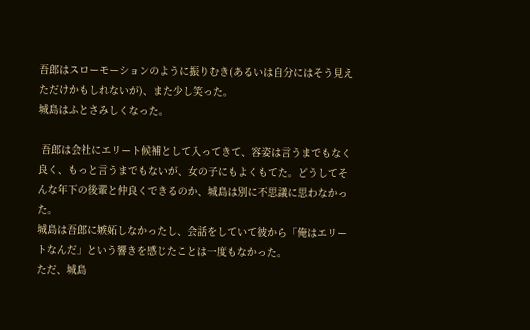吾郎はスローモーションのように振りむき(あるいは自分にはそう見えただけかもしれないが)、また少し笑った。
城島はふとさみしくなった。

 吾郎は会社にエリート候補として入ってきて、容姿は言うまでもなく良く、もっと言うまでもないが、女の子にもよくもてた。どうしてそんな年下の後輩と仲良くできるのか、城島は別に不思議に思わなかった。
城島は吾郎に嫉妬しなかったし、会話をしていて彼から「俺はエリートなんだ」という響きを感じたことは一度もなかった。
ただ、城島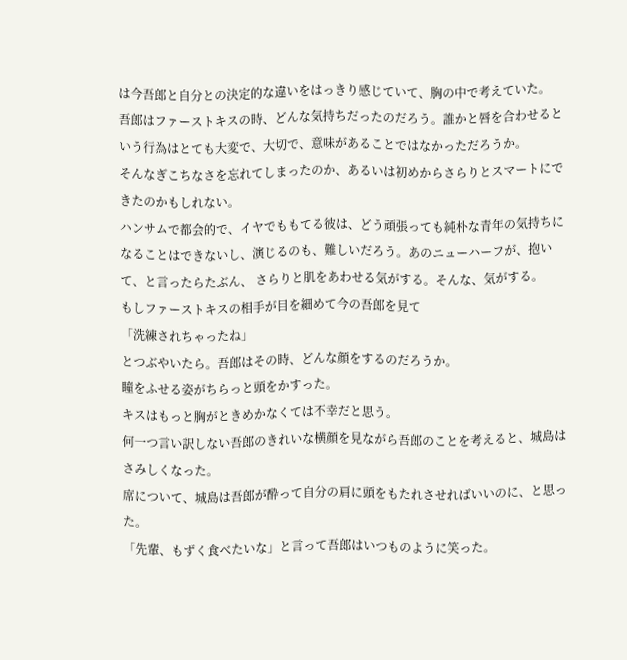は今吾郎と自分との決定的な違いをはっきり感じていて、胸の中で考えていた。
吾郎はファーストキスの時、どんな気持ちだったのだろう。誰かと唇を合わせるという行為はとても大変で、大切で、意味があることではなかっただろうか。
そんなぎこちなさを忘れてしまったのか、あるいは初めからさらりとスマートにできたのかもしれない。
ハンサムで都会的で、イヤでももてる彼は、どう頑張っても純朴な青年の気持ちになることはできないし、演じるのも、難しいだろう。あのニューハーフが、抱いて、と言ったらたぶん、 さらりと肌をあわせる気がする。そんな、気がする。
もしファーストキスの相手が目を細めて今の吾郎を見て
「洗練されちゃったね」
とつぶやいたら。吾郎はその時、どんな顔をするのだろうか。
瞳をふせる姿がちらっと頭をかすった。
キスはもっと胸がときめかなくては不幸だと思う。
何一つ言い訳しない吾郎のきれいな横顔を見ながら吾郎のことを考えると、城島はさみしくなった。
席について、城島は吾郎が酔って自分の肩に頭をもたれさせればいいのに、と思った。
「先輩、もずく食べたいな」と言って吾郎はいつものように笑った。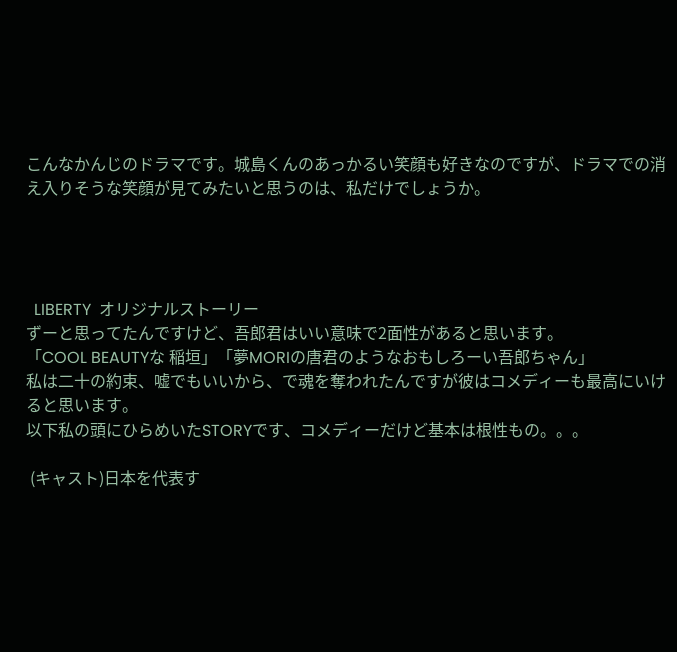こんなかんじのドラマです。城島くんのあっかるい笑顔も好きなのですが、ドラマでの消
え入りそうな笑顔が見てみたいと思うのは、私だけでしょうか。




  LIBERTY  オリジナルストーリー
ずーと思ってたんですけど、吾郎君はいい意味で2面性があると思います。
「COOL BEAUTYな 稲垣」「夢MORIの唐君のようなおもしろーい吾郎ちゃん」
私は二十の約束、嘘でもいいから、で魂を奪われたんですが彼はコメディーも最高にいけると思います。
以下私の頭にひらめいたSTORYです、コメディーだけど基本は根性もの。。。

 (キャスト)日本を代表す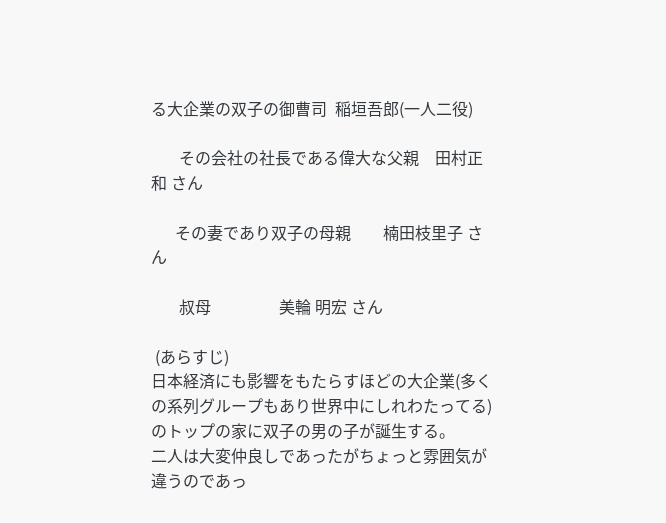る大企業の双子の御曹司  稲垣吾郎(一人二役)

       その会社の社長である偉大な父親    田村正和 さん

      その妻であり双子の母親        楠田枝里子 さん

       叔母                 美輪 明宏 さん

 (あらすじ)
日本経済にも影響をもたらすほどの大企業(多くの系列グループもあり世界中にしれわたってる)のトップの家に双子の男の子が誕生する。
二人は大変仲良しであったがちょっと雰囲気が違うのであっ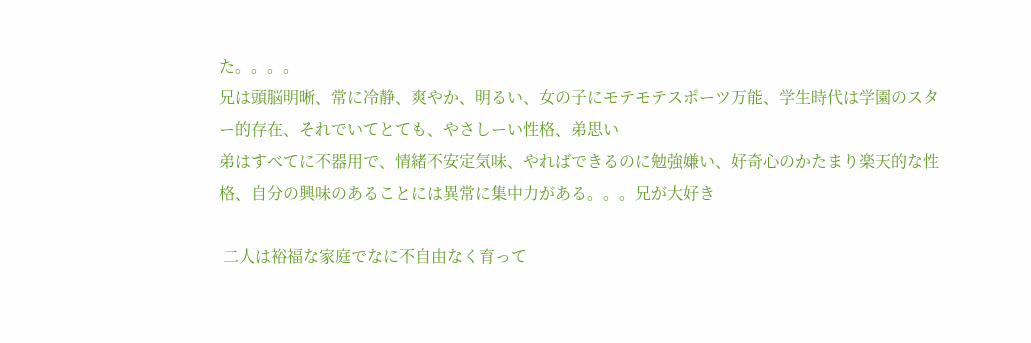た。。。。
兄は頭脳明晰、常に冷静、爽やか、明るい、女の子にモテモテスポーツ万能、学生時代は学園のスター的存在、それでいてとても、やさしーい性格、弟思い
弟はすべてに不器用で、情緒不安定気味、やればできるのに勉強嫌い、好奇心のかたまり楽天的な性格、自分の興味のあることには異常に集中力がある。。。兄が大好き

 二人は裕福な家庭でなに不自由なく育って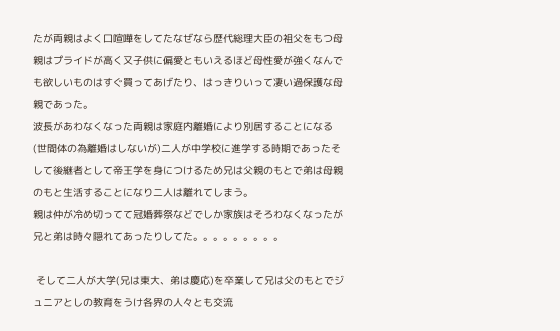たが両親はよく口喧嘩をしてたなぜなら歴代総理大臣の祖父をもつ母親はプライドが高く又子供に偏愛ともいえるほど母性愛が強くなんでも欲しいものはすぐ買ってあげたり、はっきりいって凄い過保護な母親であった。
波長があわなくなった両親は家庭内離婚により別居することになる(世間体の為離婚はしないが)二人が中学校に進学する時期であったそして後継者として帝王学を身につけるため兄は父親のもとで弟は母親のもと生活することになり二人は離れてしまう。
親は仲が冷め切ってて冠婚葬祭などでしか家族はそろわなくなったが兄と弟は時々隠れてあったりしてた。。。。。。。。。

 そして二人が大学(兄は東大、弟は慶応)を卒業して兄は父のもとでジュニアとしの教育をうけ各界の人々とも交流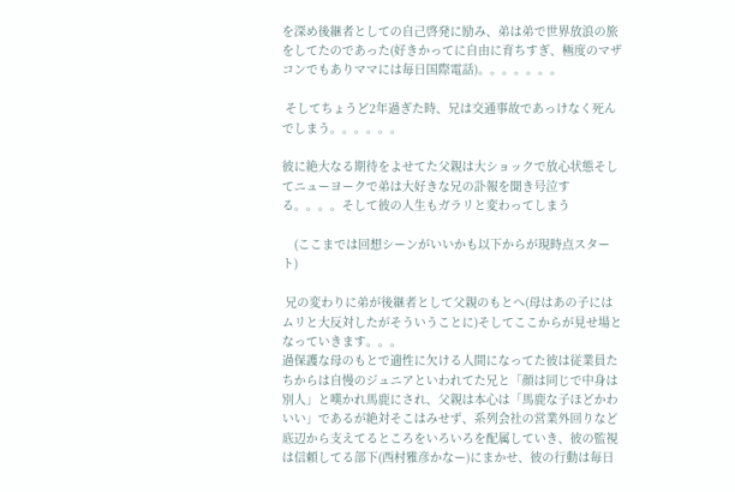を深め後継者としての自己啓発に励み、弟は弟で世界放浪の旅をしてたのであった(好きかってに自由に育ちすぎ、極度のマザコンでもありママには毎日国際電話)。。。。。。。

 そしてちょうど2年過ぎた時、兄は交通事故であっけなく死んでしまう。。。。。。

彼に絶大なる期待をよせてた父親は大ショックで放心状態そしてニューヨークで弟は大好きな兄の訃報を聞き号泣する。。。。そして彼の人生もガラリと変わってしまう

    (ここまでは回想シーンがいいかも以下からが現時点スタート)

 兄の変わりに弟が後継者として父親のもとへ(母はあの子にはムリと大反対したがそういうことに)そしてここからが見せ場となっていきます。。。
過保護な母のもとで適性に欠ける人間になってた彼は従業員たちからは自慢のジュニアといわれてた兄と「顔は同じで中身は別人」と嘆かれ馬鹿にされ、父親は本心は「馬鹿な子ほどかわいい」であるが絶対そこはみせず、系列会社の営業外回りなど底辺から支えてるところをいろいろを配属していき、彼の監視は信頼してる部下(西村雅彦かなー)にまかせ、彼の行動は毎日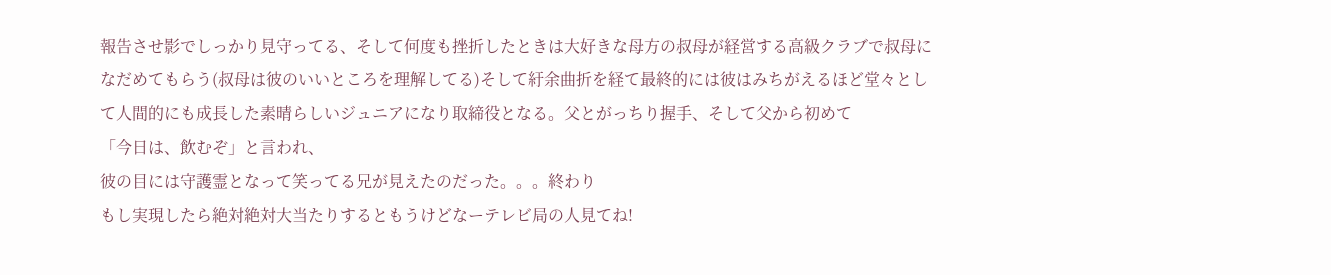報告させ影でしっかり見守ってる、そして何度も挫折したときは大好きな母方の叔母が経営する高級クラブで叔母になだめてもらう(叔母は彼のいいところを理解してる)そして紆余曲折を経て最終的には彼はみちがえるほど堂々として人間的にも成長した素晴らしいジュニアになり取締役となる。父とがっちり握手、そして父から初めて
「今日は、飲むぞ」と言われ、
彼の目には守護霊となって笑ってる兄が見えたのだった。。。終わり
もし実現したら絶対絶対大当たりするともうけどなーテレビ局の人見てね!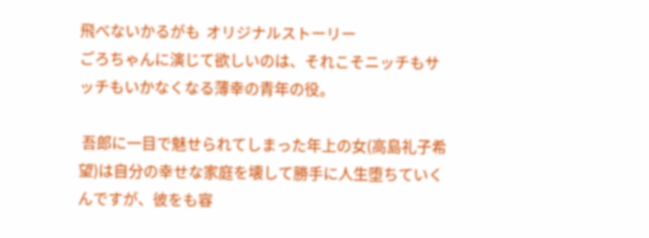飛べないかるがも  オリジナルストーリー
ごろちゃんに演じて欲しいのは、それこそニッチもサッチもいかなくなる薄幸の青年の役。

 吾郎に一目で魅せられてしまった年上の女(高島礼子希望)は自分の幸せな家庭を壊して勝手に人生堕ちていくんですが、彼をも容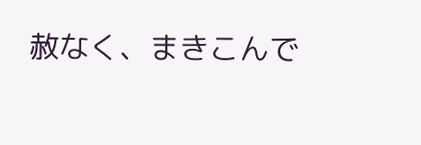赦なく、まきこんで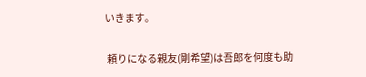いきます。

 頼りになる親友(剛希望)は吾郎を何度も助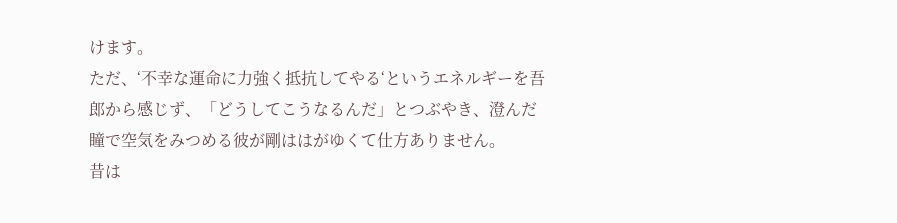けます。
ただ、‘不幸な運命に力強く抵抗してやる‘というエネルギーを吾郎から感じず、「どうしてこうなるんだ」とつぶやき、澄んだ瞳で空気をみつめる彼が剛ははがゆくて仕方ありません。
昔は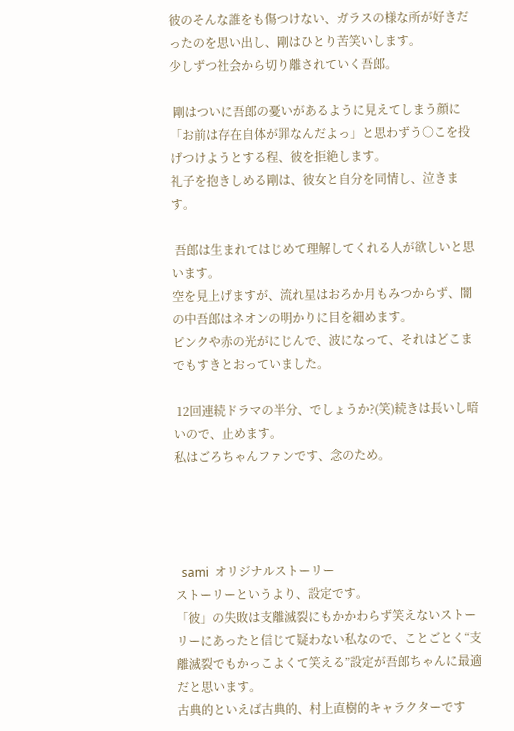彼のそんな誰をも傷つけない、ガラスの様な所が好きだったのを思い出し、剛はひとり苦笑いします。
少しずつ社会から切り離されていく吾郎。

 剛はついに吾郎の憂いがあるように見えてしまう顔に「お前は存在自体が罪なんだよっ」と思わずう○こを投げつけようとする程、彼を拒絶します。
礼子を抱きしめる剛は、彼女と自分を同情し、泣きます。

 吾郎は生まれてはじめて理解してくれる人が欲しいと思います。
空を見上げますが、流れ星はおろか月もみつからず、闇の中吾郎はネオンの明かりに目を細めます。
ピンクや赤の光がにじんで、波になって、それはどこまでもすきとおっていました。

 12回連続ドラマの半分、でしょうか?(笑)続きは長いし暗いので、止めます。
私はごろちゃんファンです、念のため。




  sami  オリジナルストーリー
ストーリーというより、設定です。
「彼」の失敗は支離滅裂にもかかわらず笑えないストーリーにあったと信じて疑わない私なので、ことごとく“支離滅裂でもかっこよくて笑える”設定が吾郎ちゃんに最適だと思います。
古典的といえば古典的、村上直樹的キャラクターです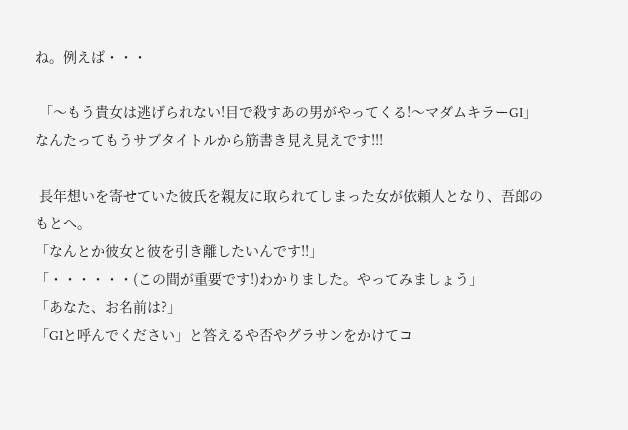ね。例えば・・・

 「〜もう貴女は逃げられない!目で殺すあの男がやってくる!〜マダムキラーGI」
なんたってもうサブタイトルから筋書き見え見えです!!!

 長年想いを寄せていた彼氏を親友に取られてしまった女が依頼人となり、吾郎のもとへ。
「なんとか彼女と彼を引き離したいんです!!」
「・・・・・・(この間が重要です!)わかりました。やってみましょう」
「あなた、お名前は?」
「GIと呼んでください」と答えるや否やグラサンをかけてコ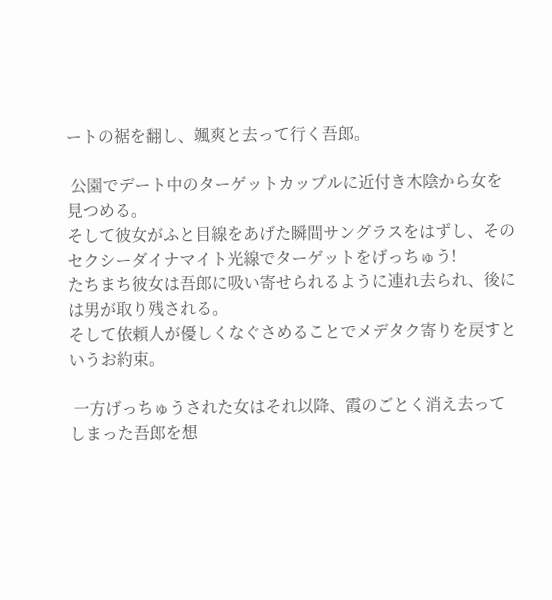ートの裾を翻し、颯爽と去って行く吾郎。

 公園でデート中のターゲットカップルに近付き木陰から女を見つめる。
そして彼女がふと目線をあげた瞬間サングラスをはずし、そのセクシーダイナマイト光線でターゲットをげっちゅう!
たちまち彼女は吾郎に吸い寄せられるように連れ去られ、後には男が取り残される。
そして依頼人が優しくなぐさめることでメデタク寄りを戻すというお約束。

 一方げっちゅうされた女はそれ以降、霞のごとく消え去ってしまった吾郎を想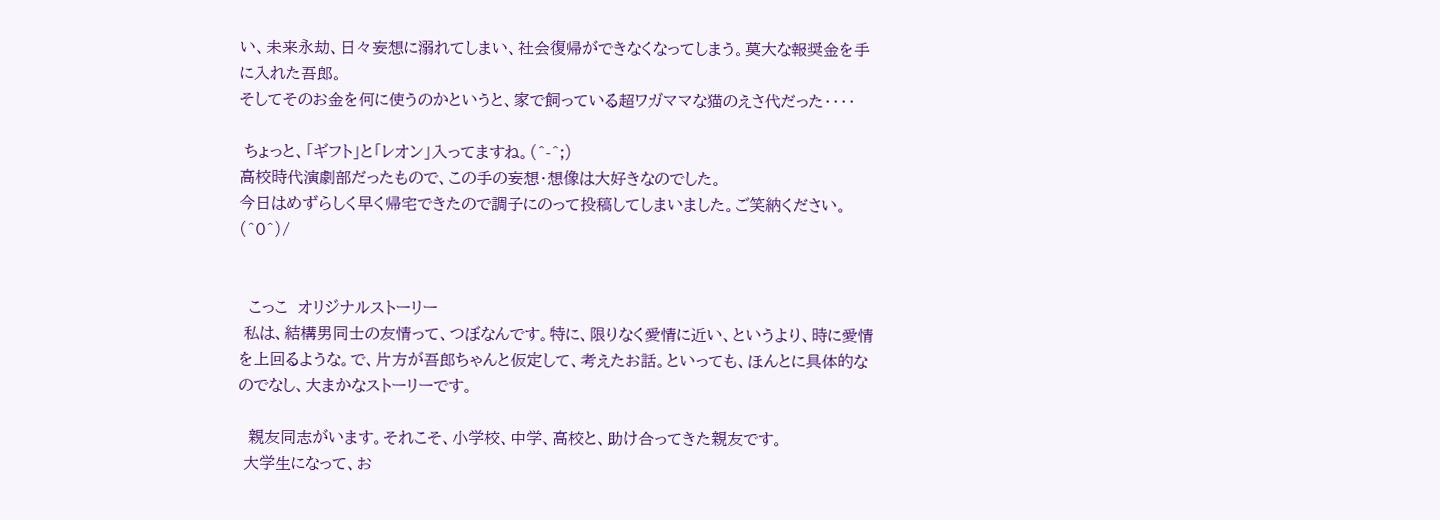い、未来永劫、日々妄想に溺れてしまい、社会復帰ができなくなってしまう。莫大な報奨金を手に入れた吾郎。
そしてそのお金を何に使うのかというと、家で飼っている超ワガママな猫のえさ代だった・・・・

 ちょっと、「ギフト」と「レオン」入ってますね。(^-^;)
高校時代演劇部だったもので、この手の妄想・想像は大好きなのでした。
今日はめずらしく早く帰宅できたので調子にのって投稿してしまいました。ご笑納ください。(^0^)/


  こっこ  オリジナルストーリー
 私は、結構男同士の友情って、つぼなんです。特に、限りなく愛情に近い、というより、時に愛情を上回るような。で、片方が吾郎ちゃんと仮定して、考えたお話。といっても、ほんとに具体的なのでなし、大まかなストーリーです。

  親友同志がいます。それこそ、小学校、中学、高校と、助け合ってきた親友です。
 大学生になって、お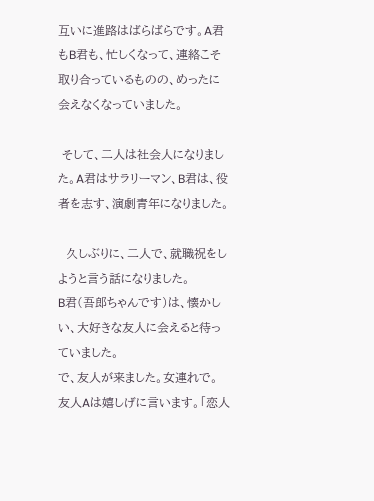互いに進路はばらばらです。A君もB君も、忙しくなって、連絡こそ取り合っているものの、めったに会えなくなっていました。

 そして、二人は社会人になりました。A君はサラリーマン、B君は、役者を志す、演劇青年になりました。

  久しぶりに、二人で、就職祝をしようと言う話になりました。
B君(吾郎ちゃんです)は、懐かしい、大好きな友人に会えると待っていました。
で、友人が来ました。女連れで。
友人Aは嬉しげに言います。「恋人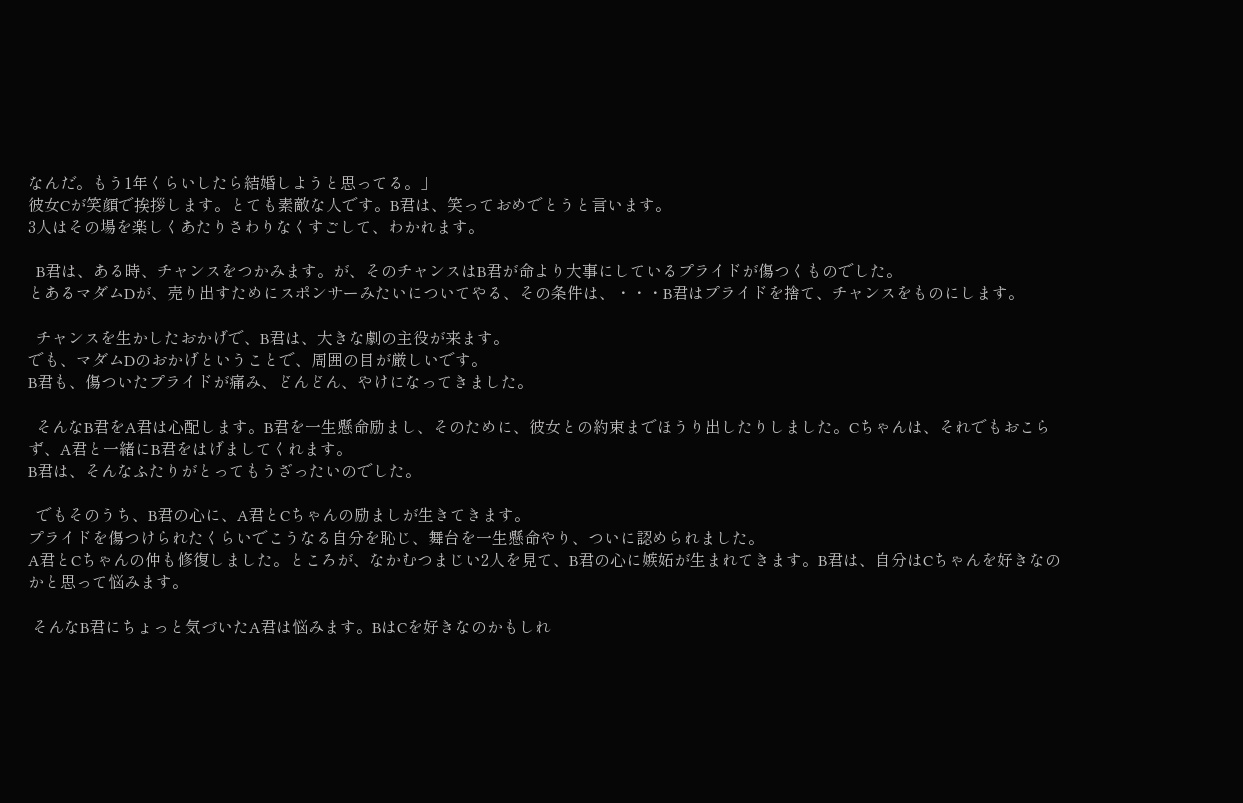なんだ。もう1年くらいしたら結婚しようと思ってる。」
彼女Cが笑顔で挨拶します。とても素敵な人です。B君は、笑っておめでとうと言います。
3人はその場を楽しくあたりさわりなくすごして、わかれます。

  B君は、ある時、チャンスをつかみます。が、そのチャンスはB君が命より大事にしているプライドが傷つくものでした。
とあるマダムDが、売り出すためにスポンサーみたいについてやる、その条件は、・・・B君はプライドを捨て、チャンスをものにします。

  チャンスを生かしたおかげで、B君は、大きな劇の主役が来ます。
でも、マダムDのおかげということで、周囲の目が厳しいです。
B君も、傷ついたプライドが痛み、どんどん、やけになってきました。

  そんなB君をA君は心配します。B君を一生懸命励まし、そのために、彼女との約束までほうり出したりしました。Cちゃんは、それでもおこらず、A君と一緒にB君をはげましてくれます。
B君は、そんなふたりがとってもうざったいのでした。

  でもそのうち、B君の心に、A君とCちゃんの励ましが生きてきます。
プライドを傷つけられたくらいでこうなる自分を恥じ、舞台を一生懸命やり、ついに認められました。
A君とCちゃんの仲も修復しました。ところが、なかむつまじい2人を見て、B君の心に嫉妬が生まれてきます。B君は、自分はCちゃんを好きなのかと思って悩みます。

 そんなB君にちょっと気づいたA君は悩みます。BはCを好きなのかもしれ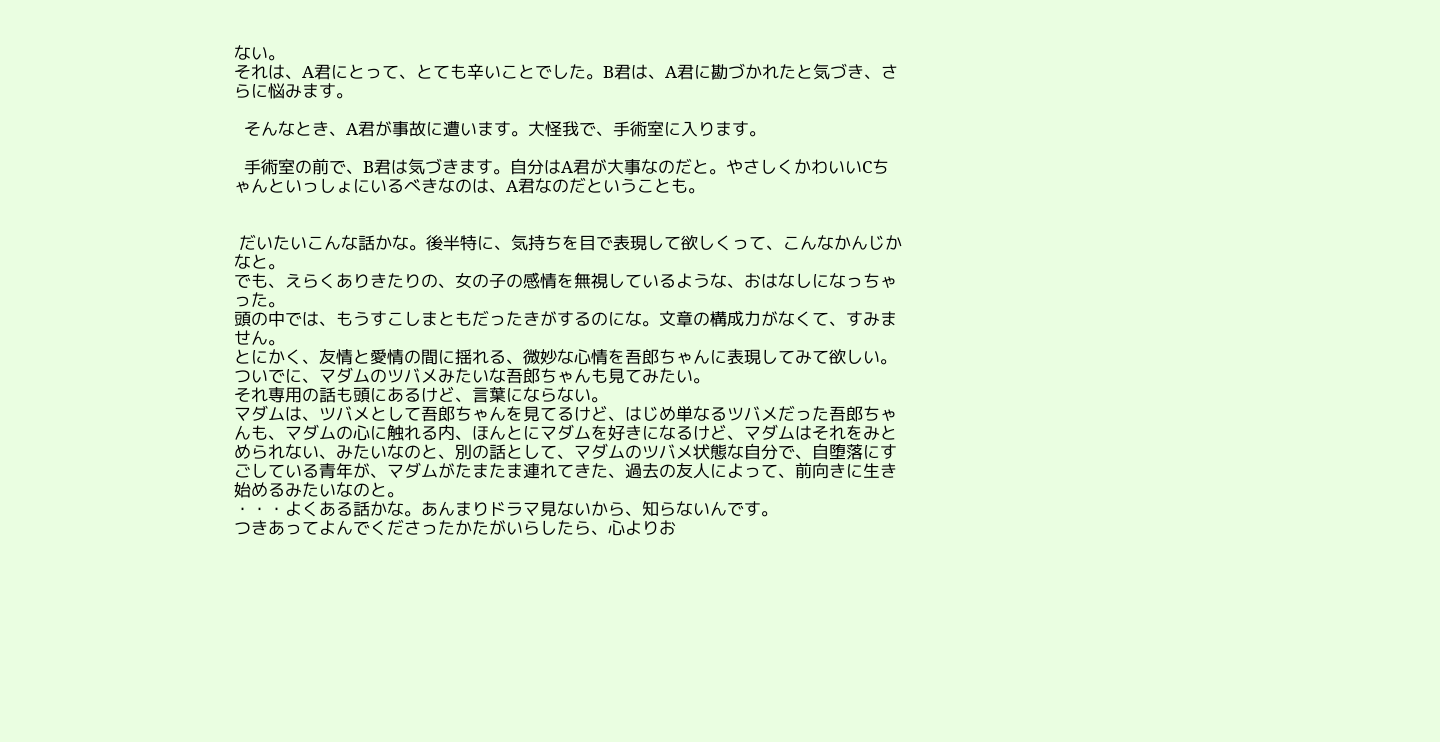ない。
それは、A君にとって、とても辛いことでした。B君は、A君に勘づかれたと気づき、さらに悩みます。

  そんなとき、A君が事故に遭います。大怪我で、手術室に入ります。

  手術室の前で、B君は気づきます。自分はA君が大事なのだと。やさしくかわいいCちゃんといっしょにいるべきなのは、A君なのだということも。


 だいたいこんな話かな。後半特に、気持ちを目で表現して欲しくって、こんなかんじかなと。
でも、えらくありきたりの、女の子の感情を無視しているような、おはなしになっちゃった。
頭の中では、もうすこしまともだったきがするのにな。文章の構成力がなくて、すみません。
とにかく、友情と愛情の間に揺れる、微妙な心情を吾郎ちゃんに表現してみて欲しい。
ついでに、マダムのツバメみたいな吾郎ちゃんも見てみたい。
それ専用の話も頭にあるけど、言葉にならない。
マダムは、ツバメとして吾郎ちゃんを見てるけど、はじめ単なるツバメだった吾郎ちゃんも、マダムの心に触れる内、ほんとにマダムを好きになるけど、マダムはそれをみとめられない、みたいなのと、別の話として、マダムのツバメ状態な自分で、自堕落にすごしている青年が、マダムがたまたま連れてきた、過去の友人によって、前向きに生き始めるみたいなのと。
・・・よくある話かな。あんまりドラマ見ないから、知らないんです。
つきあってよんでくださったかたがいらしたら、心よりお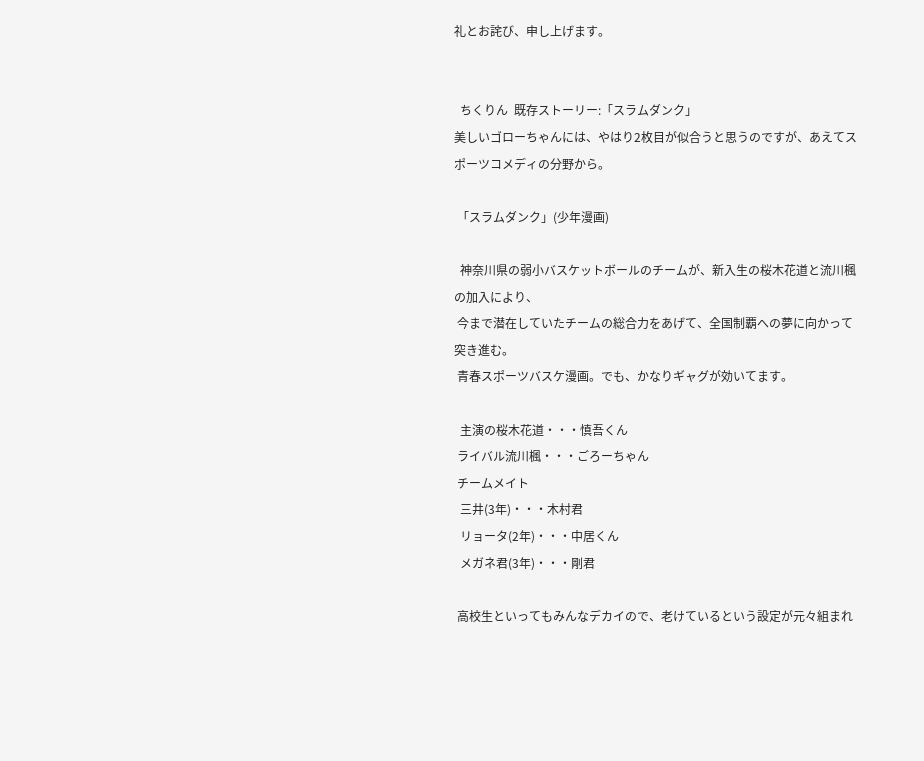礼とお詫び、申し上げます。


  ちくりん  既存ストーリー:「スラムダンク」
美しいゴローちゃんには、やはり2枚目が似合うと思うのですが、あえてスポーツコメディの分野から。

 「スラムダンク」(少年漫画)

  神奈川県の弱小バスケットボールのチームが、新入生の桜木花道と流川楓の加入により、
 今まで潜在していたチームの総合力をあげて、全国制覇への夢に向かって突き進む。
 青春スポーツバスケ漫画。でも、かなりギャグが効いてます。

  主演の桜木花道・・・慎吾くん
 ライバル流川楓・・・ごろーちゃん
 チームメイト
  三井(3年)・・・木村君
  リョータ(2年)・・・中居くん
  メガネ君(3年)・・・剛君

 高校生といってもみんなデカイので、老けているという設定が元々組まれ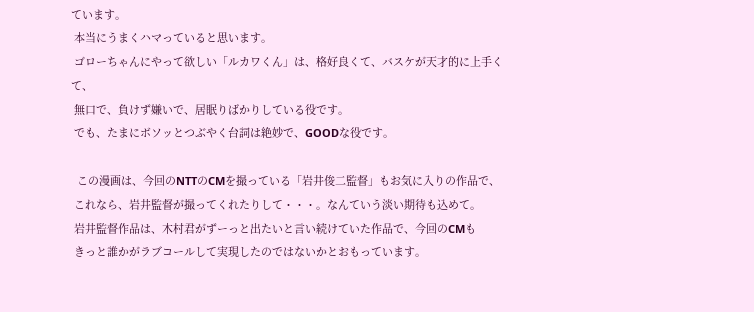ています。
 本当にうまくハマっていると思います。
 ゴローちゃんにやって欲しい「ルカワくん」は、格好良くて、バスケが天才的に上手くて、
 無口で、負けず嫌いで、居眠りばかりしている役です。
 でも、たまにボソッとつぶやく台詞は絶妙で、GOODな役です。

  この漫画は、今回のNTTのCMを撮っている「岩井俊二監督」もお気に入りの作品で、
 これなら、岩井監督が撮ってくれたりして・・・。なんていう淡い期待も込めて。
 岩井監督作品は、木村君がずーっと出たいと言い続けていた作品で、今回のCMも
 きっと誰かがラブコールして実現したのではないかとおもっています。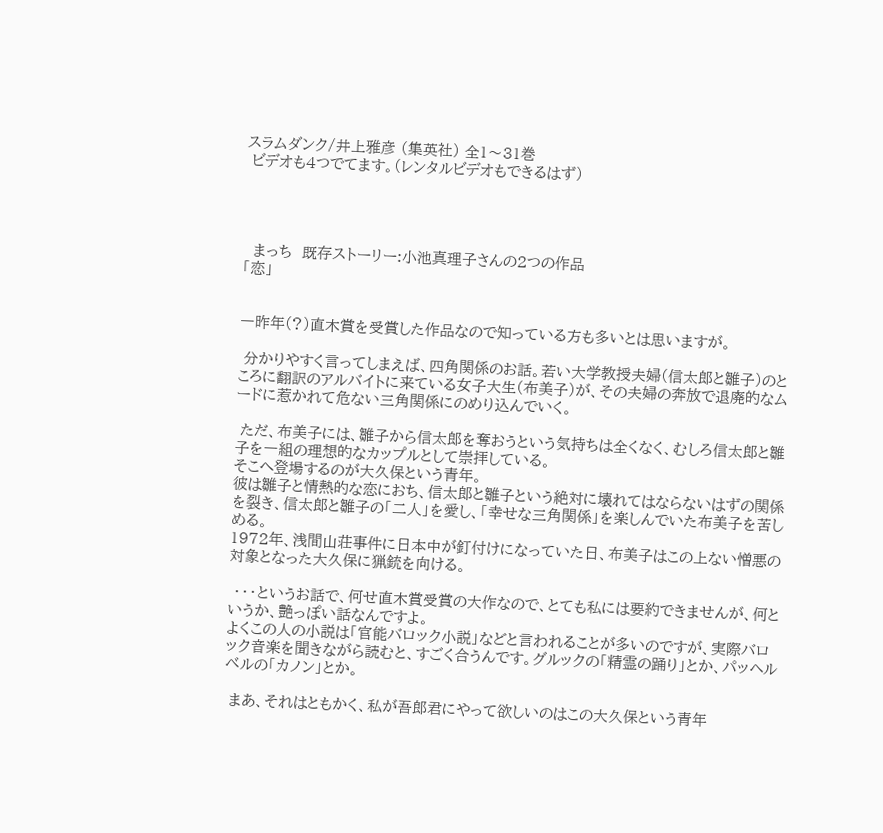スラムダンク/井上雅彦 (集英社) 全1〜31巻
 ビデオも4つでてます。(レンタルビデオもできるはず)




  まっち  既存ストーリー:小池真理子さんの2つの作品
「恋」


一昨年(?)直木賞を受賞した作品なので知っている方も多いとは思いますが。

 分かりやすく言ってしまえば、四角関係のお話。若い大学教授夫婦(信太郎と雛子)のところに翻訳のアルバイトに来ている女子大生(布美子)が、その夫婦の奔放で退廃的なムードに惹かれて危ない三角関係にのめり込んでいく。

 ただ、布美子には、雛子から信太郎を奪おうという気持ちは全くなく、むしろ信太郎と雛子を一組の理想的なカップルとして崇拝している。
そこへ登場するのが大久保という青年。
彼は雛子と情熱的な恋におち、信太郎と雛子という絶対に壊れてはならないはずの関係を裂き、信太郎と雛子の「二人」を愛し、「幸せな三角関係」を楽しんでいた布美子を苦しめる。
1972年、浅間山荘事件に日本中が釘付けになっていた日、布美子はこの上ない憎悪の対象となった大久保に猟銃を向ける。

 ・・・というお話で、何せ直木賞受賞の大作なので、とても私には要約できませんが、何というか、艶っぽい話なんですよ。
よくこの人の小説は「官能バロック小説」などと言われることが多いのですが、実際バロック音楽を聞きながら読むと、すごく合うんです。グルックの「精霊の踊り」とか、パッヘルベルの「カノン」とか。

 まあ、それはともかく、私が吾郎君にやって欲しいのはこの大久保という青年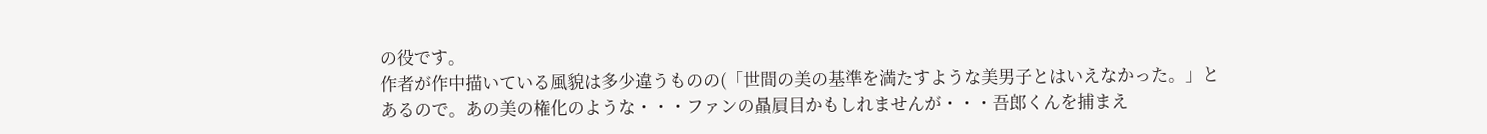の役です。
作者が作中描いている風貌は多少違うものの(「世間の美の基準を満たすような美男子とはいえなかった。」とあるので。あの美の権化のような・・・ファンの贔屓目かもしれませんが・・・吾郎くんを捕まえ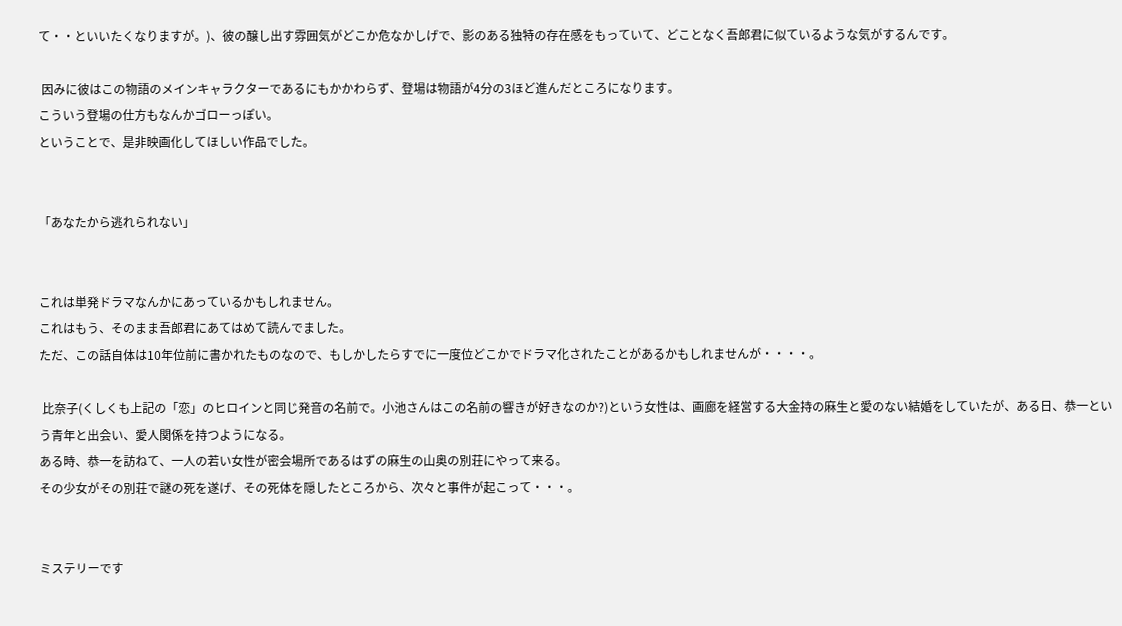て・・といいたくなりますが。)、彼の醸し出す雰囲気がどこか危なかしげで、影のある独特の存在感をもっていて、どことなく吾郎君に似ているような気がするんです。

 因みに彼はこの物語のメインキャラクターであるにもかかわらず、登場は物語が4分の3ほど進んだところになります。
こういう登場の仕方もなんかゴローっぽい。
ということで、是非映画化してほしい作品でした。


「あなたから逃れられない」


これは単発ドラマなんかにあっているかもしれません。
これはもう、そのまま吾郎君にあてはめて読んでました。
ただ、この話自体は10年位前に書かれたものなので、もしかしたらすでに一度位どこかでドラマ化されたことがあるかもしれませんが・・・・。

 比奈子(くしくも上記の「恋」のヒロインと同じ発音の名前で。小池さんはこの名前の響きが好きなのか?)という女性は、画廊を経営する大金持の麻生と愛のない結婚をしていたが、ある日、恭一という青年と出会い、愛人関係を持つようになる。
ある時、恭一を訪ねて、一人の若い女性が密会場所であるはずの麻生の山奥の別荘にやって来る。
その少女がその別荘で謎の死を遂げ、その死体を隠したところから、次々と事件が起こって・・・。


ミステリーです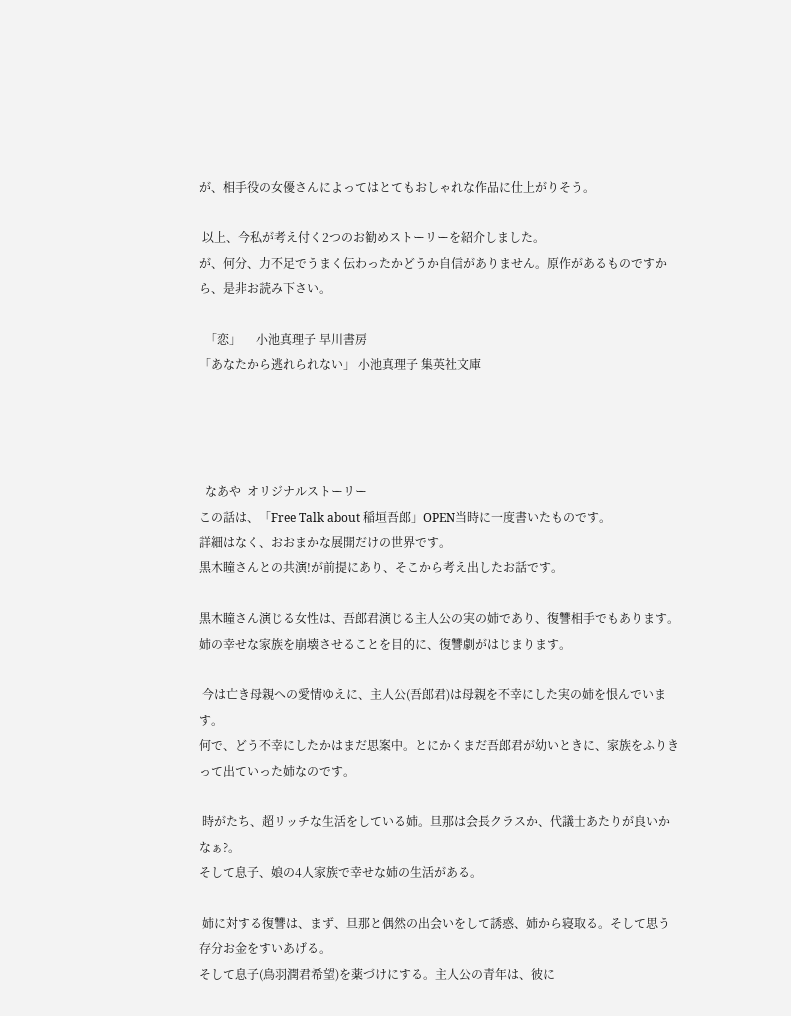が、相手役の女優さんによってはとてもおしゃれな作品に仕上がりそう。

 以上、今私が考え付く2つのお勧めストーリーを紹介しました。
が、何分、力不足でうまく伝わったかどうか自信がありません。原作があるものですから、是非お読み下さい。

  「恋」     小池真理子 早川書房
「あなたから逃れられない」 小池真理子 集英社文庫




  なあや  オリジナルストーリー
この話は、「Free Talk about 稲垣吾郎」OPEN当時に一度書いたものです。
詳細はなく、おおまかな展開だけの世界です。
黒木瞳さんとの共演!が前提にあり、そこから考え出したお話です。

黒木瞳さん演じる女性は、吾郎君演じる主人公の実の姉であり、復讐相手でもあります。
姉の幸せな家族を崩壊させることを目的に、復讐劇がはじまります。

 今は亡き母親への愛情ゆえに、主人公(吾郎君)は母親を不幸にした実の姉を恨んでいます。
何で、どう不幸にしたかはまだ思案中。とにかくまだ吾郎君が幼いときに、家族をふりきって出ていった姉なのです。

 時がたち、超リッチな生活をしている姉。旦那は会長クラスか、代議士あたりが良いかなぁ?。
そして息子、娘の4人家族で幸せな姉の生活がある。

 姉に対する復讐は、まず、旦那と偶然の出会いをして誘惑、姉から寝取る。そして思う存分お金をすいあげる。
そして息子(鳥羽潤君希望)を薬づけにする。主人公の青年は、彼に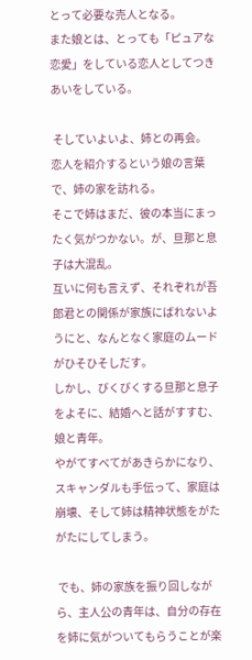とって必要な売人となる。
また娘とは、とっても「ピュアな恋愛」をしている恋人としてつきあいをしている。

 そしていよいよ、姉との再会。
恋人を紹介するという娘の言葉で、姉の家を訪れる。
そこで姉はまだ、彼の本当にまったく気がつかない。が、旦那と息子は大混乱。
互いに何も言えず、それぞれが吾郎君との関係が家族にばれないようにと、なんとなく家庭のムードがひそひそしだす。
しかし、びくびくする旦那と息子をよそに、結婚へと話がすすむ、娘と青年。
やがてすべてがあきらかになり、スキャンダルも手伝って、家庭は崩壊、そして姉は精神状態をがたがたにしてしまう。

 でも、姉の家族を振り回しながら、主人公の青年は、自分の存在を姉に気がついてもらうことが楽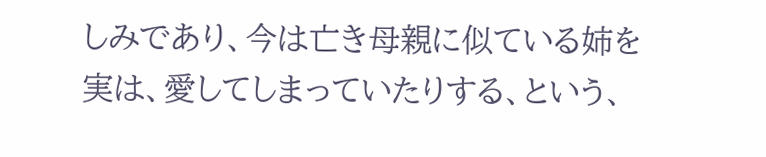しみであり、今は亡き母親に似ている姉を実は、愛してしまっていたりする、という、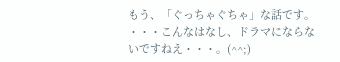もう、「ぐっちゃぐちゃ」な話です。
・・・こんなはなし、ドラマにならないですねえ・・・。(^^;)